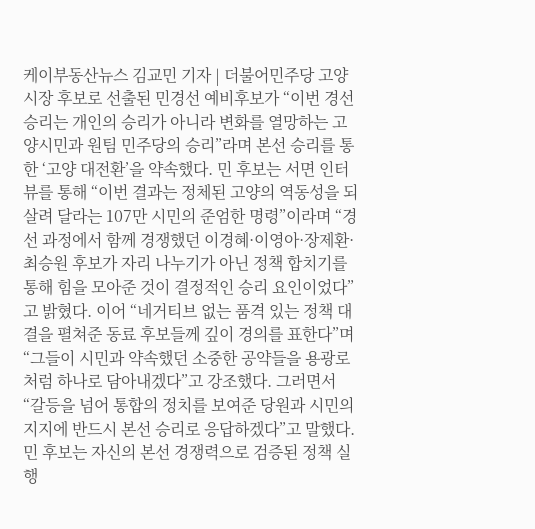케이부동산뉴스 김교민 기자 | 더불어민주당 고양시장 후보로 선출된 민경선 예비후보가 “이번 경선 승리는 개인의 승리가 아니라 변화를 열망하는 고양시민과 원팀 민주당의 승리”라며 본선 승리를 통한 ‘고양 대전환’을 약속했다. 민 후보는 서면 인터뷰를 통해 “이번 결과는 정체된 고양의 역동성을 되살려 달라는 107만 시민의 준엄한 명령”이라며 “경선 과정에서 함께 경쟁했던 이경혜·이영아·장제환·최승원 후보가 자리 나누기가 아닌 정책 합치기를 통해 힘을 모아준 것이 결정적인 승리 요인이었다”고 밝혔다. 이어 “네거티브 없는 품격 있는 정책 대결을 펼쳐준 동료 후보들께 깊이 경의를 표한다”며 “그들이 시민과 약속했던 소중한 공약들을 용광로처럼 하나로 담아내겠다”고 강조했다. 그러면서 “갈등을 넘어 통합의 정치를 보여준 당원과 시민의 지지에 반드시 본선 승리로 응답하겠다”고 말했다. 민 후보는 자신의 본선 경쟁력으로 검증된 정책 실행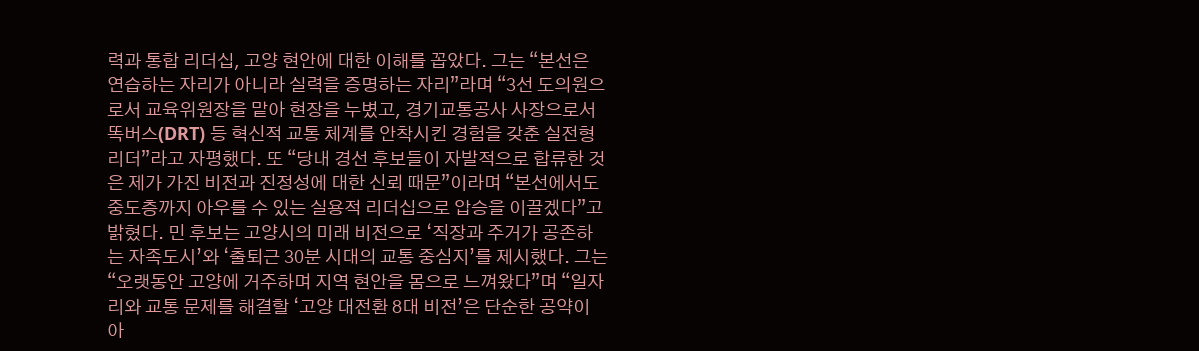력과 통합 리더십, 고양 현안에 대한 이해를 꼽았다. 그는 “본선은 연습하는 자리가 아니라 실력을 증명하는 자리”라며 “3선 도의원으로서 교육위원장을 맡아 현장을 누볐고, 경기교통공사 사장으로서 똑버스(DRT) 등 혁신적 교통 체계를 안착시킨 경험을 갖춘 실전형 리더”라고 자평했다. 또 “당내 경선 후보들이 자발적으로 합류한 것은 제가 가진 비전과 진정성에 대한 신뢰 때문”이라며 “본선에서도 중도층까지 아우를 수 있는 실용적 리더십으로 압승을 이끌겠다”고 밝혔다. 민 후보는 고양시의 미래 비전으로 ‘직장과 주거가 공존하는 자족도시’와 ‘출퇴근 30분 시대의 교통 중심지’를 제시했다. 그는 “오랫동안 고양에 거주하며 지역 현안을 몸으로 느껴왔다”며 “일자리와 교통 문제를 해결할 ‘고양 대전환 8대 비전’은 단순한 공약이 아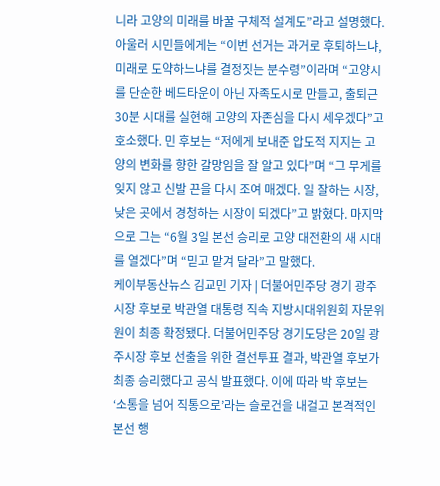니라 고양의 미래를 바꿀 구체적 설계도”라고 설명했다. 아울러 시민들에게는 “이번 선거는 과거로 후퇴하느냐, 미래로 도약하느냐를 결정짓는 분수령”이라며 “고양시를 단순한 베드타운이 아닌 자족도시로 만들고, 출퇴근 30분 시대를 실현해 고양의 자존심을 다시 세우겠다”고 호소했다. 민 후보는 “저에게 보내준 압도적 지지는 고양의 변화를 향한 갈망임을 잘 알고 있다”며 “그 무게를 잊지 않고 신발 끈을 다시 조여 매겠다. 일 잘하는 시장, 낮은 곳에서 경청하는 시장이 되겠다”고 밝혔다. 마지막으로 그는 “6월 3일 본선 승리로 고양 대전환의 새 시대를 열겠다”며 “믿고 맡겨 달라”고 말했다.
케이부동산뉴스 김교민 기자 | 더불어민주당 경기 광주시장 후보로 박관열 대통령 직속 지방시대위원회 자문위원이 최종 확정됐다. 더불어민주당 경기도당은 20일 광주시장 후보 선출을 위한 결선투표 결과, 박관열 후보가 최종 승리했다고 공식 발표했다. 이에 따라 박 후보는 ‘소통을 넘어 직통으로’라는 슬로건을 내걸고 본격적인 본선 행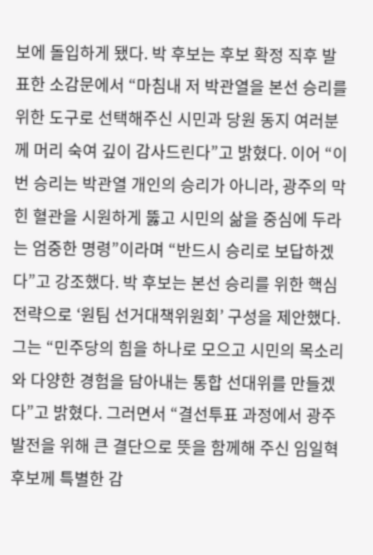보에 돌입하게 됐다. 박 후보는 후보 확정 직후 발표한 소감문에서 “마침내 저 박관열을 본선 승리를 위한 도구로 선택해주신 시민과 당원 동지 여러분께 머리 숙여 깊이 감사드린다”고 밝혔다. 이어 “이번 승리는 박관열 개인의 승리가 아니라, 광주의 막힌 혈관을 시원하게 뚫고 시민의 삶을 중심에 두라는 엄중한 명령”이라며 “반드시 승리로 보답하겠다”고 강조했다. 박 후보는 본선 승리를 위한 핵심 전략으로 ‘원팀 선거대책위원회’ 구성을 제안했다. 그는 “민주당의 힘을 하나로 모으고 시민의 목소리와 다양한 경험을 담아내는 통합 선대위를 만들겠다”고 밝혔다. 그러면서 “결선투표 과정에서 광주 발전을 위해 큰 결단으로 뜻을 함께해 주신 임일혁 후보께 특별한 감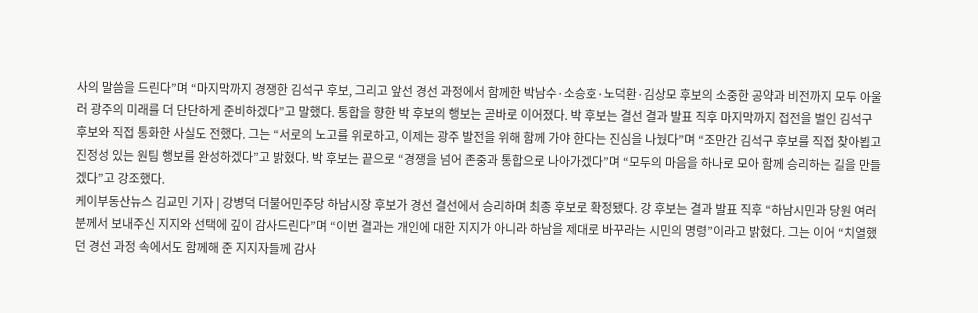사의 말씀을 드린다”며 “마지막까지 경쟁한 김석구 후보, 그리고 앞선 경선 과정에서 함께한 박남수·소승호·노덕환·김상모 후보의 소중한 공약과 비전까지 모두 아울러 광주의 미래를 더 단단하게 준비하겠다”고 말했다. 통합을 향한 박 후보의 행보는 곧바로 이어졌다. 박 후보는 결선 결과 발표 직후 마지막까지 접전을 벌인 김석구 후보와 직접 통화한 사실도 전했다. 그는 “서로의 노고를 위로하고, 이제는 광주 발전을 위해 함께 가야 한다는 진심을 나눴다”며 “조만간 김석구 후보를 직접 찾아뵙고 진정성 있는 원팀 행보를 완성하겠다”고 밝혔다. 박 후보는 끝으로 “경쟁을 넘어 존중과 통합으로 나아가겠다”며 “모두의 마음을 하나로 모아 함께 승리하는 길을 만들겠다”고 강조했다.
케이부동산뉴스 김교민 기자 | 강병덕 더불어민주당 하남시장 후보가 경선 결선에서 승리하며 최종 후보로 확정됐다. 강 후보는 결과 발표 직후 “하남시민과 당원 여러분께서 보내주신 지지와 선택에 깊이 감사드린다”며 “이번 결과는 개인에 대한 지지가 아니라 하남을 제대로 바꾸라는 시민의 명령”이라고 밝혔다. 그는 이어 “치열했던 경선 과정 속에서도 함께해 준 지지자들께 감사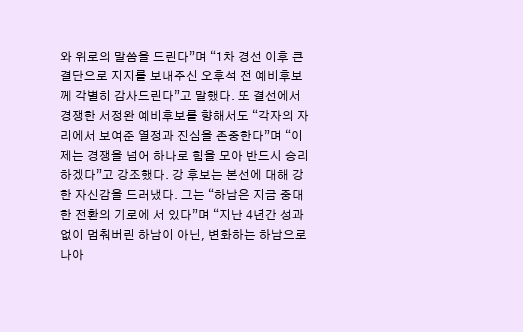와 위로의 말씀을 드린다”며 “1차 경선 이후 큰 결단으로 지지를 보내주신 오후석 전 예비후보께 각별히 감사드린다”고 말했다. 또 결선에서 경쟁한 서정완 예비후보를 향해서도 “각자의 자리에서 보여준 열정과 진심을 존중한다”며 “이제는 경쟁을 넘어 하나로 힘을 모아 반드시 승리하겠다”고 강조했다. 강 후보는 본선에 대해 강한 자신감을 드러냈다. 그는 “하남은 지금 중대한 전환의 기로에 서 있다”며 “지난 4년간 성과 없이 멈춰버린 하남이 아닌, 변화하는 하남으로 나아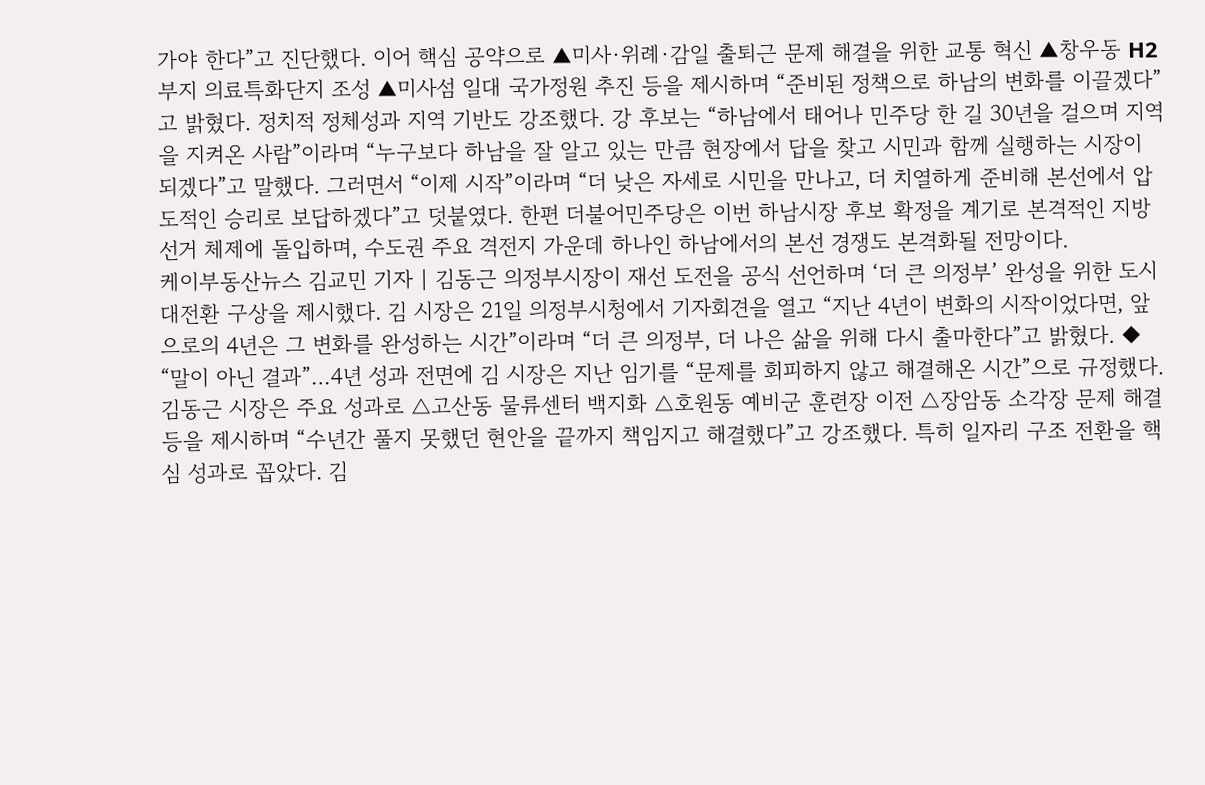가야 한다”고 진단했다. 이어 핵심 공약으로 ▲미사·위례·감일 출퇴근 문제 해결을 위한 교통 혁신 ▲창우동 H2부지 의료특화단지 조성 ▲미사섬 일대 국가정원 추진 등을 제시하며 “준비된 정책으로 하남의 변화를 이끌겠다”고 밝혔다. 정치적 정체성과 지역 기반도 강조했다. 강 후보는 “하남에서 태어나 민주당 한 길 30년을 걸으며 지역을 지켜온 사람”이라며 “누구보다 하남을 잘 알고 있는 만큼 현장에서 답을 찾고 시민과 함께 실행하는 시장이 되겠다”고 말했다. 그러면서 “이제 시작”이라며 “더 낮은 자세로 시민을 만나고, 더 치열하게 준비해 본선에서 압도적인 승리로 보답하겠다”고 덧붙였다. 한편 더불어민주당은 이번 하남시장 후보 확정을 계기로 본격적인 지방선거 체제에 돌입하며, 수도권 주요 격전지 가운데 하나인 하남에서의 본선 경쟁도 본격화될 전망이다.
케이부동산뉴스 김교민 기자 | 김동근 의정부시장이 재선 도전을 공식 선언하며 ‘더 큰 의정부’ 완성을 위한 도시 대전환 구상을 제시했다. 김 시장은 21일 의정부시청에서 기자회견을 열고 “지난 4년이 변화의 시작이었다면, 앞으로의 4년은 그 변화를 완성하는 시간”이라며 “더 큰 의정부, 더 나은 삶을 위해 다시 출마한다”고 밝혔다. ◆ “말이 아닌 결과”…4년 성과 전면에 김 시장은 지난 임기를 “문제를 회피하지 않고 해결해온 시간”으로 규정했다. 김동근 시장은 주요 성과로 △고산동 물류센터 백지화 △호원동 예비군 훈련장 이전 △장암동 소각장 문제 해결 등을 제시하며 “수년간 풀지 못했던 현안을 끝까지 책임지고 해결했다”고 강조했다. 특히 일자리 구조 전환을 핵심 성과로 꼽았다. 김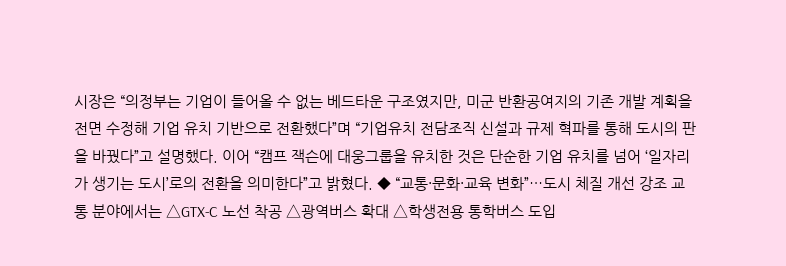시장은 “의정부는 기업이 들어올 수 없는 베드타운 구조였지만, 미군 반환공여지의 기존 개발 계획을 전면 수정해 기업 유치 기반으로 전환했다”며 “기업유치 전담조직 신설과 규제 혁파를 통해 도시의 판을 바꿨다”고 설명했다. 이어 “캠프 잭슨에 대웅그룹을 유치한 것은 단순한 기업 유치를 넘어 ‘일자리가 생기는 도시’로의 전환을 의미한다”고 밝혔다. ◆ “교통·문화·교육 변화”…도시 체질 개선 강조 교통 분야에서는 △GTX-C 노선 착공 △광역버스 확대 △학생전용 통학버스 도입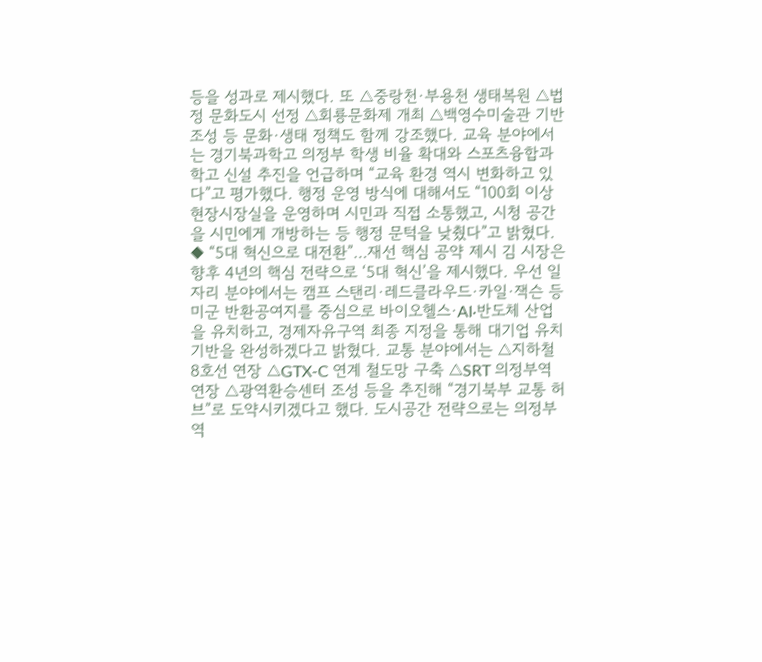등을 성과로 제시했다. 또 △중랑천·부용천 생태복원 △법정 문화도시 선정 △회룡문화제 개최 △백영수미술관 기반 조성 등 문화·생태 정책도 함께 강조했다. 교육 분야에서는 경기북과학고 의정부 학생 비율 확대와 스포츠융합과학고 신설 추진을 언급하며 “교육 환경 역시 변화하고 있다”고 평가했다. 행정 운영 방식에 대해서도 “100회 이상 현장시장실을 운영하며 시민과 직접 소통했고, 시청 공간을 시민에게 개방하는 등 행정 문턱을 낮췄다”고 밝혔다. ◆ “5대 혁신으로 대전환”…재선 핵심 공약 제시 김 시장은 향후 4년의 핵심 전략으로 ‘5대 혁신’을 제시했다. 우선 일자리 분야에서는 캠프 스탠리·레드클라우드·카일·잭슨 등 미군 반환공여지를 중심으로 바이오헬스·AI·반도체 산업을 유치하고, 경제자유구역 최종 지정을 통해 대기업 유치 기반을 완성하겠다고 밝혔다. 교통 분야에서는 △지하철 8호선 연장 △GTX-C 연계 철도망 구축 △SRT 의정부역 연장 △광역환승센터 조성 등을 추진해 “경기북부 교통 허브”로 도약시키겠다고 했다. 도시공간 전략으로는 의정부역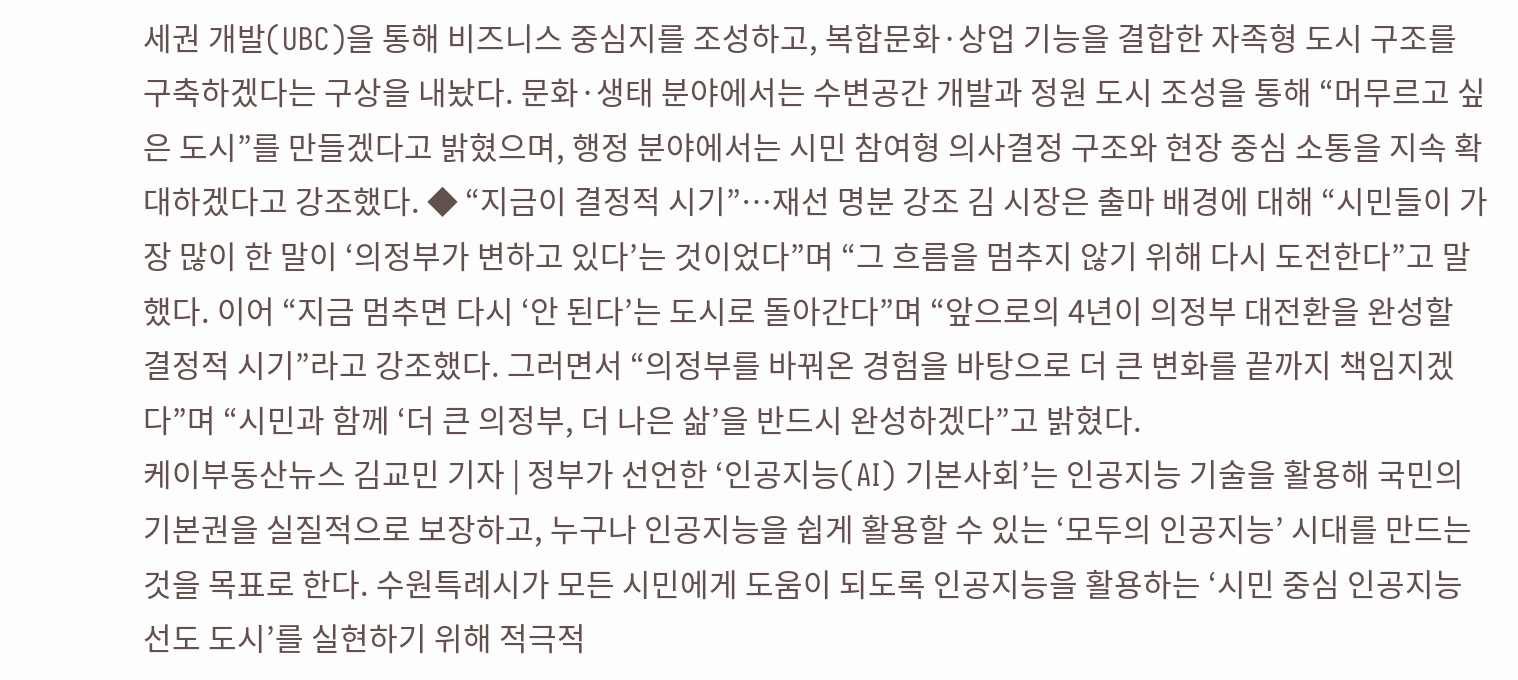세권 개발(UBC)을 통해 비즈니스 중심지를 조성하고, 복합문화·상업 기능을 결합한 자족형 도시 구조를 구축하겠다는 구상을 내놨다. 문화·생태 분야에서는 수변공간 개발과 정원 도시 조성을 통해 “머무르고 싶은 도시”를 만들겠다고 밝혔으며, 행정 분야에서는 시민 참여형 의사결정 구조와 현장 중심 소통을 지속 확대하겠다고 강조했다. ◆ “지금이 결정적 시기”…재선 명분 강조 김 시장은 출마 배경에 대해 “시민들이 가장 많이 한 말이 ‘의정부가 변하고 있다’는 것이었다”며 “그 흐름을 멈추지 않기 위해 다시 도전한다”고 말했다. 이어 “지금 멈추면 다시 ‘안 된다’는 도시로 돌아간다”며 “앞으로의 4년이 의정부 대전환을 완성할 결정적 시기”라고 강조했다. 그러면서 “의정부를 바꿔온 경험을 바탕으로 더 큰 변화를 끝까지 책임지겠다”며 “시민과 함께 ‘더 큰 의정부, 더 나은 삶’을 반드시 완성하겠다”고 밝혔다.
케이부동산뉴스 김교민 기자 | 정부가 선언한 ‘인공지능(AI) 기본사회’는 인공지능 기술을 활용해 국민의 기본권을 실질적으로 보장하고, 누구나 인공지능을 쉽게 활용할 수 있는 ‘모두의 인공지능’ 시대를 만드는 것을 목표로 한다. 수원특례시가 모든 시민에게 도움이 되도록 인공지능을 활용하는 ‘시민 중심 인공지능 선도 도시’를 실현하기 위해 적극적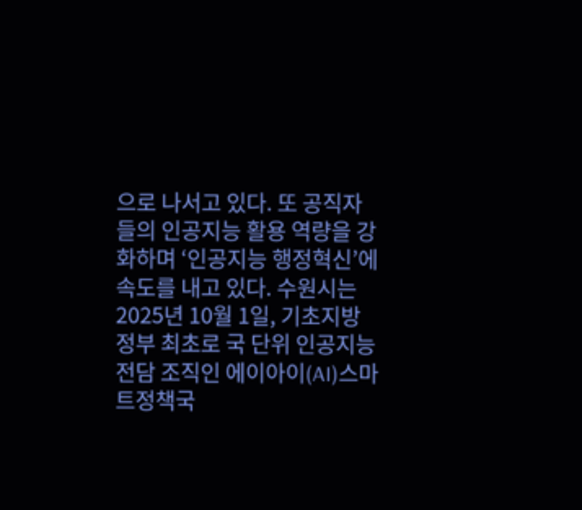으로 나서고 있다. 또 공직자들의 인공지능 활용 역량을 강화하며 ‘인공지능 행정혁신’에 속도를 내고 있다. 수원시는 2025년 10월 1일, 기초지방정부 최초로 국 단위 인공지능 전담 조직인 에이아이(AI)스마트정책국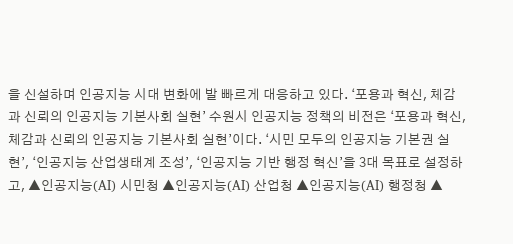을 신설하며 인공지능 시대 변화에 발 빠르게 대응하고 있다. ‘포용과 혁신, 체감과 신뢰의 인공지능 기본사회 실현’ 수원시 인공지능 정책의 비전은 ‘포용과 혁신, 체감과 신뢰의 인공지능 기본사회 실현’이다. ‘시민 모두의 인공지능 기본권 실현’, ‘인공지능 산업생태계 조성’, ‘인공지능 기반 행정 혁신’을 3대 목표로 설정하고, ▲인공지능(AI) 시민청 ▲인공지능(AI) 산업청 ▲인공지능(AI) 행정청 ▲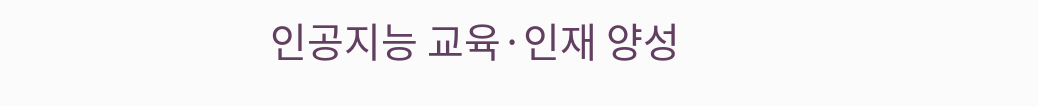인공지능 교육·인재 양성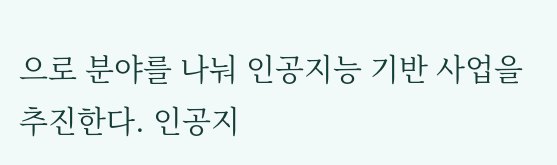으로 분야를 나눠 인공지능 기반 사업을 추진한다. 인공지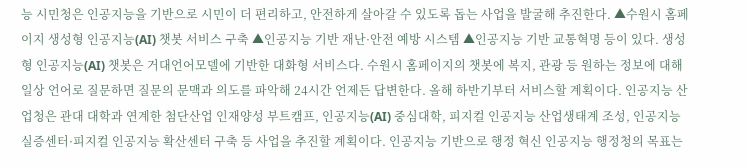능 시민청은 인공지능을 기반으로 시민이 더 편리하고, 안전하게 살아갈 수 있도록 돕는 사업을 발굴해 추진한다. ▲수원시 홈페이지 생성형 인공지능(AI) 챗봇 서비스 구축 ▲인공지능 기반 재난·안전 예방 시스템 ▲인공지능 기반 교통혁명 등이 있다. 생성형 인공지능(AI) 챗봇은 거대언어모델에 기반한 대화형 서비스다. 수원시 홈페이지의 챗봇에 복지, 관광 등 원하는 정보에 대해 일상 언어로 질문하면 질문의 문맥과 의도를 파악해 24시간 언제든 답변한다. 올해 하반기부터 서비스할 계획이다. 인공지능 산업청은 관대 대학과 연계한 첨단산업 인재양성 부트캠프, 인공지능(AI) 중심대학, 피지컬 인공지능 산업생태계 조성, 인공지능 실증센터·피지컬 인공지능 확산센터 구축 등 사업을 추진할 계획이다. 인공지능 기반으로 행정 혁신 인공지능 행정청의 목표는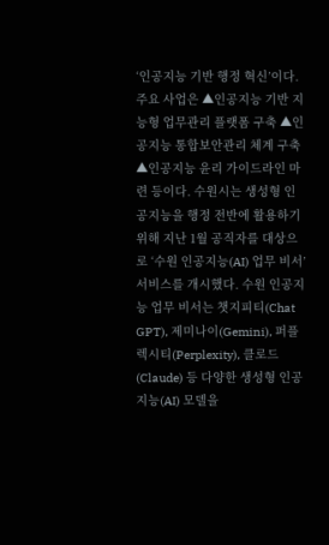‘인공지능 기반 행정 혁신’이다. 주요 사업은 ▲인공지능 기반 지능형 업무관리 플랫폼 구축 ▲인공지능 통합보안관리 체계 구축 ▲인공지능 윤리 가이드라인 마련 등이다. 수원시는 생성형 인공지능을 행정 전반에 활용하기 위해 지난 1월 공직자를 대상으로 ‘수원 인공지능(AI) 업무 비서’ 서비스를 개시했다. 수원 인공지능 업무 비서는 챗지피티(Chat GPT), 제미나이(Gemini), 퍼플렉시티(Perplexity), 클로드(Claude) 등 다양한 생성형 인공지능(AI) 모델을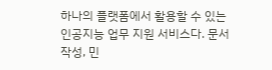하나의 플랫폼에서 활용할 수 있는 인공지능 업무 지원 서비스다. 문서 작성, 민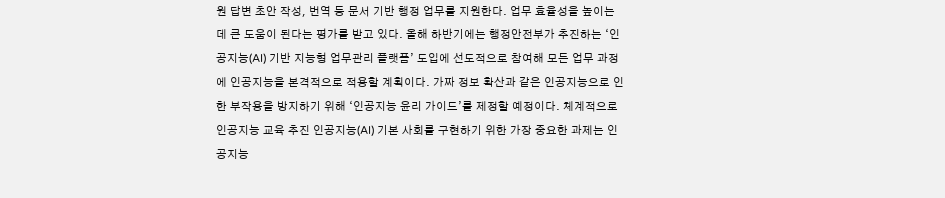원 답변 초안 작성, 번역 등 문서 기반 행정 업무를 지원한다. 업무 효율성을 높이는 데 큰 도움이 된다는 평가를 받고 있다. 올해 하반기에는 행정안전부가 추진하는 ‘인공지능(AI) 기반 지능형 업무관리 플랫폼’ 도입에 선도적으로 참여해 모든 업무 과정에 인공지능을 본격적으로 적용할 계획이다. 가짜 정보 확산과 같은 인공지능으로 인한 부작용을 방지하기 위해 ‘인공지능 윤리 가이드’를 제정할 예정이다. 체계적으로 인공지능 교육 추진 인공지능(AI) 기본 사회를 구현하기 위한 가장 중요한 과제는 인공지능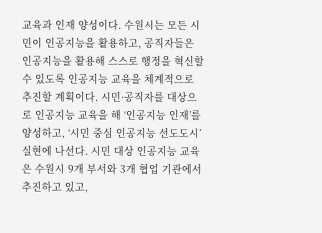교육과 인재 양성이다. 수원시는 모든 시민이 인공지능을 활용하고, 공직자들은 인공지능을 활용해 스스로 행정을 혁신할 수 있도록 인공지능 교육을 체계적으로 추진할 계획이다. 시민·공직자를 대상으로 인공지능 교육을 해 ‘인공지능 인재’를 양성하고, ‘시민 중심 인공지능 선도도시’ 실현에 나선다. 시민 대상 인공지능 교육은 수원시 9개 부서와 3개 협업 기관에서 추진하고 있고,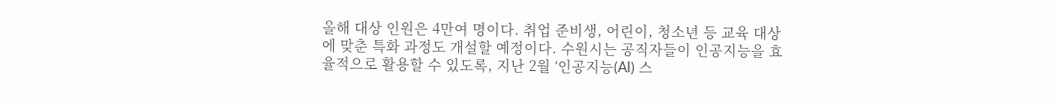올해 대상 인원은 4만여 명이다. 취업 준비생, 어린이, 청소년 등 교육 대상에 맞춘 특화 과정도 개설할 예정이다. 수원시는 공직자들이 인공지능을 효율적으로 활용할 수 있도록, 지난 2월 ‘인공지능(AI) 스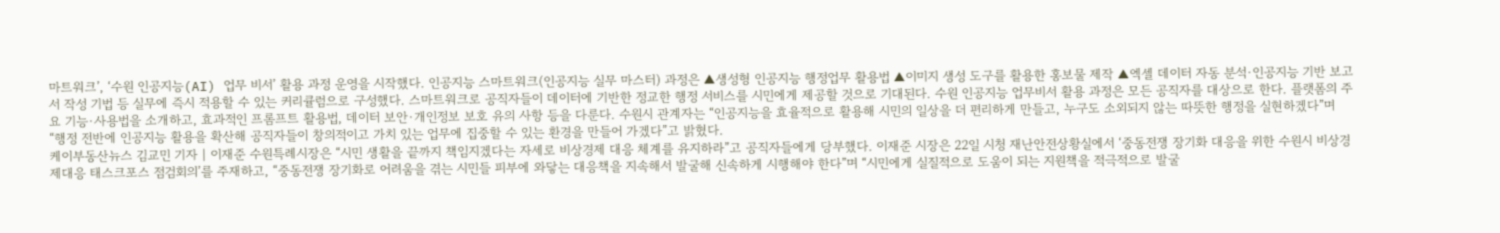마트워크’, ‘수원 인공지능(AI) 업무 비서’ 활용 과정 운영을 시작했다. 인공지능 스마트워크(인공지능 실무 마스터) 과정은 ▲생성형 인공지능 행정업무 활용법 ▲이미지 생성 도구를 활용한 홍보물 제작 ▲엑셀 데이터 자동 분석·인공지능 기반 보고서 작성 기법 등 실무에 즉시 적용할 수 있는 커리큘럼으로 구성했다. 스마트워크로 공직자들이 데이터에 기반한 정교한 행정 서비스를 시민에게 제공할 것으로 기대된다. 수원 인공지능 업무비서 활용 과정은 모든 공직자를 대상으로 한다. 플랫폼의 주요 기능·사용법을 소개하고, 효과적인 프롬프트 활용법, 데이터 보안·개인정보 보호 유의 사항 등을 다룬다. 수원시 관계자는 “인공지능을 효율적으로 활용해 시민의 일상을 더 편리하게 만들고, 누구도 소외되지 않는 따뜻한 행정을 실현하겠다”며 “행정 전반에 인공지능 활용을 확산해 공직자들이 창의적이고 가치 있는 업무에 집중할 수 있는 환경을 만들어 가겠다”고 밝혔다.
케이부동산뉴스 김교민 기자 | 이재준 수원특례시장은 “시민 생활을 끝까지 책임지겠다는 자세로 비상경제 대응 체계를 유지하라”고 공직자들에게 당부했다. 이재준 시장은 22일 시청 재난안전상황실에서 ‘중동전쟁 장기화 대응을 위한 수원시 비상경제대응 태스크포스 점검회의’를 주재하고, “중동전쟁 장기화로 어려움을 겪는 시민들 피부에 와닿는 대응책을 지속해서 발굴해 신속하게 시행해야 한다”며 “시민에게 실질적으로 도움이 되는 지원책을 적극적으로 발굴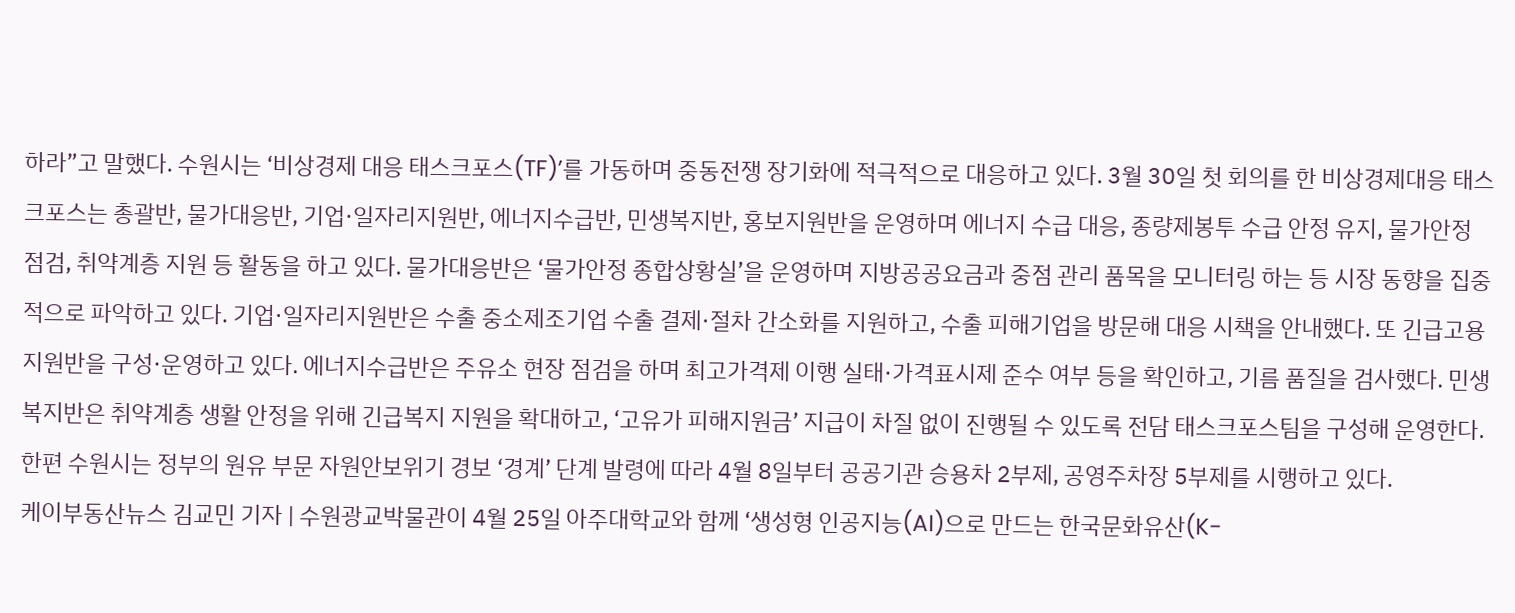하라”고 말했다. 수원시는 ‘비상경제 대응 태스크포스(TF)’를 가동하며 중동전쟁 장기화에 적극적으로 대응하고 있다. 3월 30일 첫 회의를 한 비상경제대응 태스크포스는 총괄반, 물가대응반, 기업·일자리지원반, 에너지수급반, 민생복지반, 홍보지원반을 운영하며 에너지 수급 대응, 종량제봉투 수급 안정 유지, 물가안정 점검, 취약계층 지원 등 활동을 하고 있다. 물가대응반은 ‘물가안정 종합상황실’을 운영하며 지방공공요금과 중점 관리 품목을 모니터링 하는 등 시장 동향을 집중적으로 파악하고 있다. 기업·일자리지원반은 수출 중소제조기업 수출 결제·절차 간소화를 지원하고, 수출 피해기업을 방문해 대응 시책을 안내했다. 또 긴급고용지원반을 구성·운영하고 있다. 에너지수급반은 주유소 현장 점검을 하며 최고가격제 이행 실태·가격표시제 준수 여부 등을 확인하고, 기름 품질을 검사했다. 민생복지반은 취약계층 생활 안정을 위해 긴급복지 지원을 확대하고, ‘고유가 피해지원금’ 지급이 차질 없이 진행될 수 있도록 전담 태스크포스팀을 구성해 운영한다. 한편 수원시는 정부의 원유 부문 자원안보위기 경보 ‘경계’ 단계 발령에 따라 4월 8일부터 공공기관 승용차 2부제, 공영주차장 5부제를 시행하고 있다.
케이부동산뉴스 김교민 기자 | 수원광교박물관이 4월 25일 아주대학교와 함께 ‘생성형 인공지능(AI)으로 만드는 한국문화유산(K-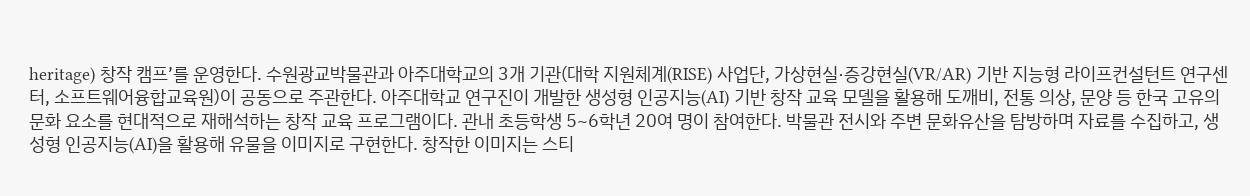heritage) 창작 캠프’를 운영한다. 수원광교박물관과 아주대학교의 3개 기관(대학 지원체계(RISE) 사업단, 가상현실·증강현실(VR/AR) 기반 지능형 라이프컨설턴트 연구센터, 소프트웨어융합교육원)이 공동으로 주관한다. 아주대학교 연구진이 개발한 생성형 인공지능(AI) 기반 창작 교육 모델을 활용해 도깨비, 전통 의상, 문양 등 한국 고유의 문화 요소를 현대적으로 재해석하는 창작 교육 프로그램이다. 관내 초등학생 5~6학년 20여 명이 참여한다. 박물관 전시와 주변 문화유산을 탐방하며 자료를 수집하고, 생성형 인공지능(AI)을 활용해 유물을 이미지로 구현한다. 창작한 이미지는 스티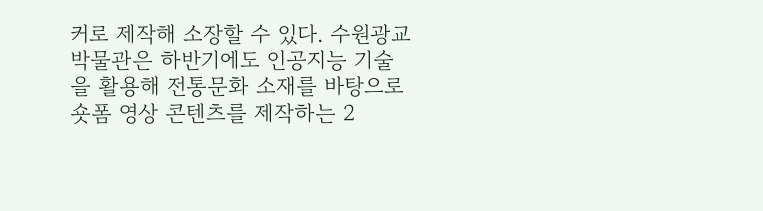커로 제작해 소장할 수 있다. 수원광교박물관은 하반기에도 인공지능 기술을 활용해 전통문화 소재를 바탕으로 숏폼 영상 콘텐츠를 제작하는 2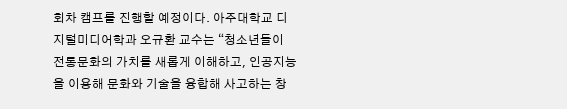회차 캠프를 진행할 예정이다. 아주대학교 디지털미디어학과 오규환 교수는 “청소년들이 전통문화의 가치를 새롭게 이해하고, 인공지능을 이용해 문화와 기술을 융합해 사고하는 창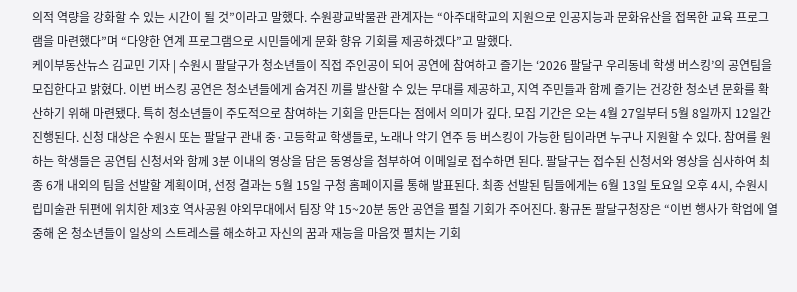의적 역량을 강화할 수 있는 시간이 될 것”이라고 말했다. 수원광교박물관 관계자는 “아주대학교의 지원으로 인공지능과 문화유산을 접목한 교육 프로그램을 마련했다”며 “다양한 연계 프로그램으로 시민들에게 문화 향유 기회를 제공하겠다”고 말했다.
케이부동산뉴스 김교민 기자 | 수원시 팔달구가 청소년들이 직접 주인공이 되어 공연에 참여하고 즐기는 ‘2026 팔달구 우리동네 학생 버스킹’의 공연팀을 모집한다고 밝혔다. 이번 버스킹 공연은 청소년들에게 숨겨진 끼를 발산할 수 있는 무대를 제공하고, 지역 주민들과 함께 즐기는 건강한 청소년 문화를 확산하기 위해 마련됐다. 특히 청소년들이 주도적으로 참여하는 기회을 만든다는 점에서 의미가 깊다. 모집 기간은 오는 4월 27일부터 5월 8일까지 12일간 진행된다. 신청 대상은 수원시 또는 팔달구 관내 중·고등학교 학생들로, 노래나 악기 연주 등 버스킹이 가능한 팀이라면 누구나 지원할 수 있다. 참여를 원하는 학생들은 공연팀 신청서와 함께 3분 이내의 영상을 담은 동영상을 첨부하여 이메일로 접수하면 된다. 팔달구는 접수된 신청서와 영상을 심사하여 최종 6개 내외의 팀을 선발할 계획이며, 선정 결과는 5월 15일 구청 홈페이지를 통해 발표된다. 최종 선발된 팀들에게는 6월 13일 토요일 오후 4시, 수원시립미술관 뒤편에 위치한 제3호 역사공원 야외무대에서 팀장 약 15~20분 동안 공연을 펼칠 기회가 주어진다. 황규돈 팔달구청장은 “이번 행사가 학업에 열중해 온 청소년들이 일상의 스트레스를 해소하고 자신의 꿈과 재능을 마음껏 펼치는 기회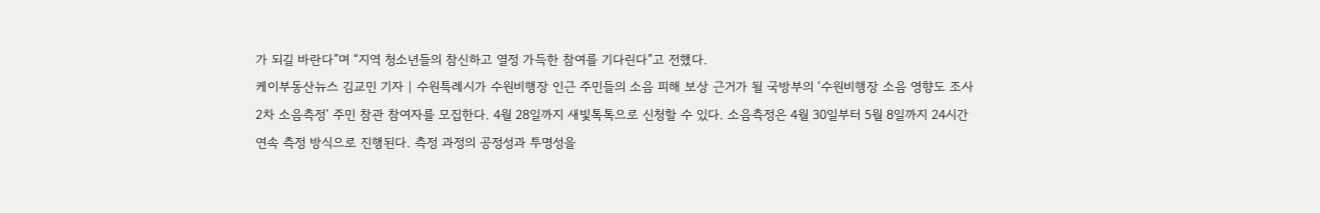가 되길 바란다”며 “지역 청소년들의 참신하고 열정 가득한 참여를 기다린다”고 전했다.
케이부동산뉴스 김교민 기자 | 수원특례시가 수원비행장 인근 주민들의 소음 피해 보상 근거가 될 국방부의 ‘수원비행장 소음 영향도 조사 2차 소음측정’ 주민 참관 참여자를 모집한다. 4월 28일까지 새빛톡톡으로 신청할 수 있다. 소음측정은 4월 30일부터 5월 8일까지 24시간 연속 측정 방식으로 진행된다. 측정 과정의 공정성과 투명성을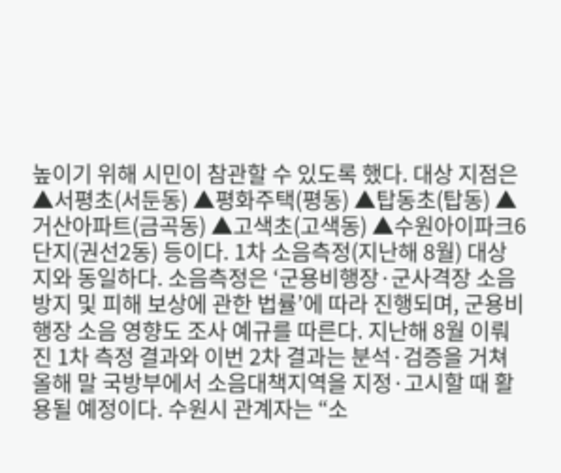높이기 위해 시민이 참관할 수 있도록 했다. 대상 지점은 ▲서평초(서둔동) ▲평화주택(평동) ▲탑동초(탑동) ▲거산아파트(금곡동) ▲고색초(고색동) ▲수원아이파크6단지(권선2동) 등이다. 1차 소음측정(지난해 8월) 대상지와 동일하다. 소음측정은 ‘군용비행장·군사격장 소음 방지 및 피해 보상에 관한 법률’에 따라 진행되며, 군용비행장 소음 영향도 조사 예규를 따른다. 지난해 8월 이뤄진 1차 측정 결과와 이번 2차 결과는 분석·검증을 거쳐 올해 말 국방부에서 소음대책지역을 지정·고시할 때 활용될 예정이다. 수원시 관계자는 “소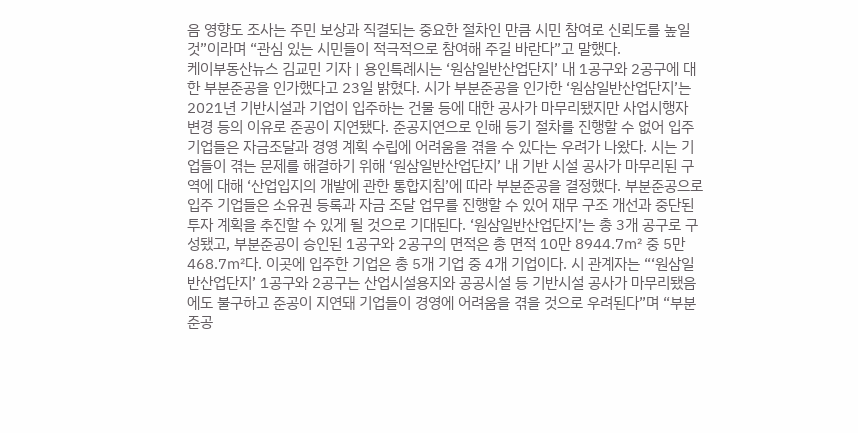음 영향도 조사는 주민 보상과 직결되는 중요한 절차인 만큼 시민 참여로 신뢰도를 높일 것”이라며 “관심 있는 시민들이 적극적으로 참여해 주길 바란다”고 말했다.
케이부동산뉴스 김교민 기자 | 용인특례시는 ‘원삼일반산업단지’ 내 1공구와 2공구에 대한 부분준공을 인가했다고 23일 밝혔다. 시가 부분준공을 인가한 ‘원삼일반산업단지’는 2021년 기반시설과 기업이 입주하는 건물 등에 대한 공사가 마무리됐지만 사업시행자 변경 등의 이유로 준공이 지연됐다. 준공지연으로 인해 등기 절차를 진행할 수 없어 입주기업들은 자금조달과 경영 계획 수립에 어려움을 겪을 수 있다는 우려가 나왔다. 시는 기업들이 겪는 문제를 해결하기 위해 ‘원삼일반산업단지’ 내 기반 시설 공사가 마무리된 구역에 대해 ‘산업입지의 개발에 관한 통합지침’에 따라 부분준공을 결정했다. 부분준공으로 입주 기업들은 소유권 등록과 자금 조달 업무를 진행할 수 있어 재무 구조 개선과 중단된 투자 계획을 추진할 수 있게 될 것으로 기대된다. ‘원삼일반산업단지’는 총 3개 공구로 구성됐고, 부분준공이 승인된 1공구와 2공구의 면적은 총 면적 10만 8944.7㎡ 중 5만 468.7㎡다. 이곳에 입주한 기업은 총 5개 기업 중 4개 기업이다. 시 관계자는 “‘원삼일반산업단지’ 1공구와 2공구는 산업시설용지와 공공시설 등 기반시설 공사가 마무리됐음에도 불구하고 준공이 지연돼 기업들이 경영에 어려움을 겪을 것으로 우려된다”며 “부분준공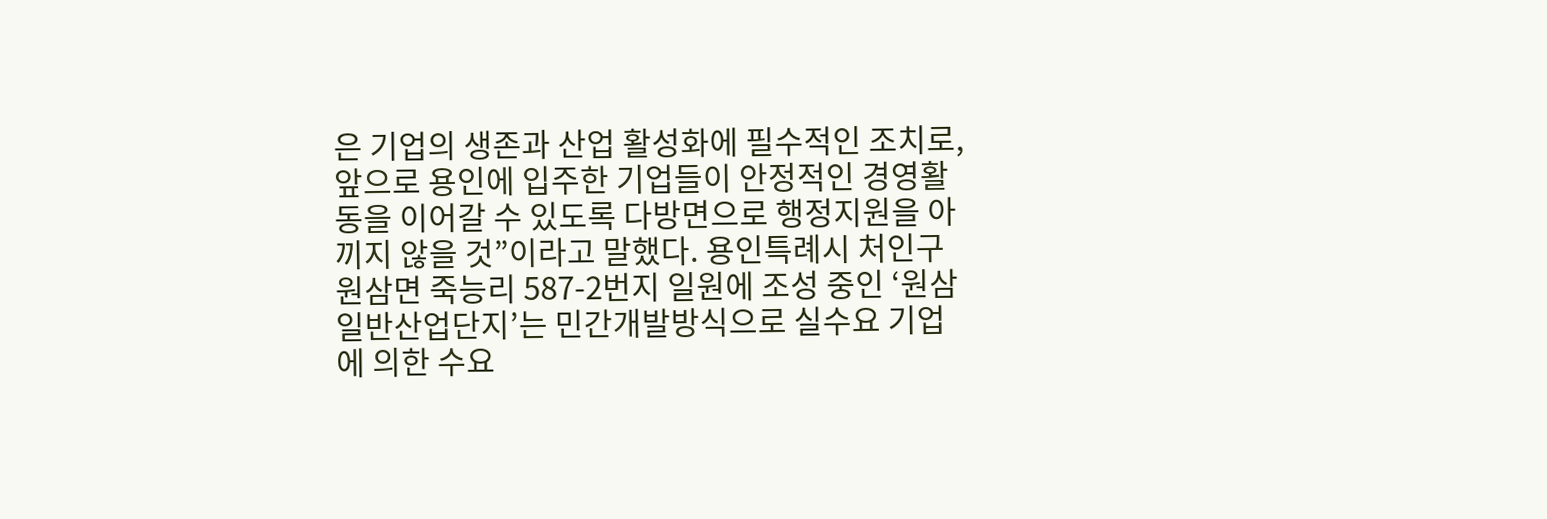은 기업의 생존과 산업 활성화에 필수적인 조치로, 앞으로 용인에 입주한 기업들이 안정적인 경영활동을 이어갈 수 있도록 다방면으로 행정지원을 아끼지 않을 것”이라고 말했다. 용인특례시 처인구 원삼면 죽능리 587-2번지 일원에 조성 중인 ‘원삼일반산업단지’는 민간개발방식으로 실수요 기업에 의한 수요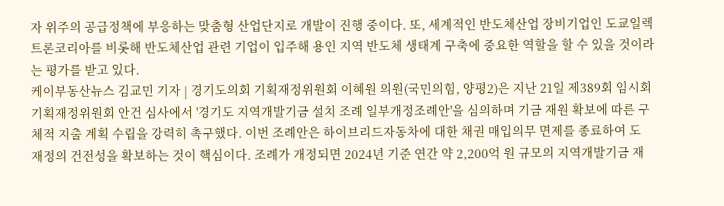자 위주의 공급정책에 부응하는 맞춤형 산업단지로 개발이 진행 중이다. 또, 세계적인 반도체산업 장비기업인 도쿄일렉트론코리아를 비롯해 반도체산업 관련 기업이 입주해 용인 지역 반도체 생태계 구축에 중요한 역할을 할 수 있을 것이라는 평가를 받고 있다.
케이부동산뉴스 김교민 기자 | 경기도의회 기획재정위원회 이혜원 의원(국민의힘, 양평2)은 지난 21일 제389회 임시회 기획재정위원회 안건 심사에서 '경기도 지역개발기금 설치 조례 일부개정조례안'을 심의하며 기금 재원 확보에 따른 구체적 지출 계획 수립을 강력히 촉구했다. 이번 조례안은 하이브리드자동차에 대한 채권 매입의무 면제를 종료하여 도 재정의 건전성을 확보하는 것이 핵심이다. 조례가 개정되면 2024년 기준 연간 약 2,200억 원 규모의 지역개발기금 재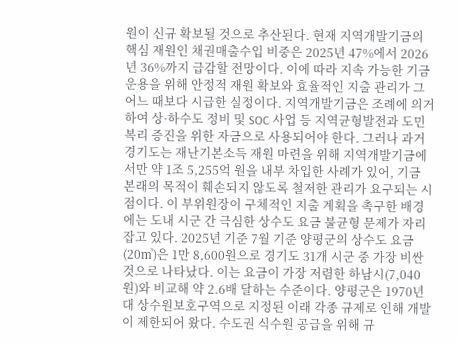원이 신규 확보될 것으로 추산된다. 현재 지역개발기금의 핵심 재원인 채권매출수입 비중은 2025년 47%에서 2026년 36%까지 급감할 전망이다. 이에 따라 지속 가능한 기금 운용을 위해 안정적 재원 확보와 효율적인 지출 관리가 그 어느 때보다 시급한 실정이다. 지역개발기금은 조례에 의거하여 상·하수도 정비 및 SOC 사업 등 지역균형발전과 도민 복리 증진을 위한 자금으로 사용되어야 한다. 그러나 과거 경기도는 재난기본소득 재원 마련을 위해 지역개발기금에서만 약 1조 5,255억 원을 내부 차입한 사례가 있어, 기금 본래의 목적이 훼손되지 않도록 철저한 관리가 요구되는 시점이다. 이 부위원장이 구체적인 지출 계획을 촉구한 배경에는 도내 시군 간 극심한 상수도 요금 불균형 문제가 자리 잡고 있다. 2025년 기준 7월 기준 양평군의 상수도 요금(20㎥)은 1만 8,600원으로 경기도 31개 시군 중 가장 비싼 것으로 나타났다. 이는 요금이 가장 저렴한 하남시(7,040원)와 비교해 약 2.6배 달하는 수준이다. 양평군은 1970년대 상수원보호구역으로 지정된 이래 각종 규제로 인해 개발이 제한되어 왔다. 수도권 식수원 공급을 위해 규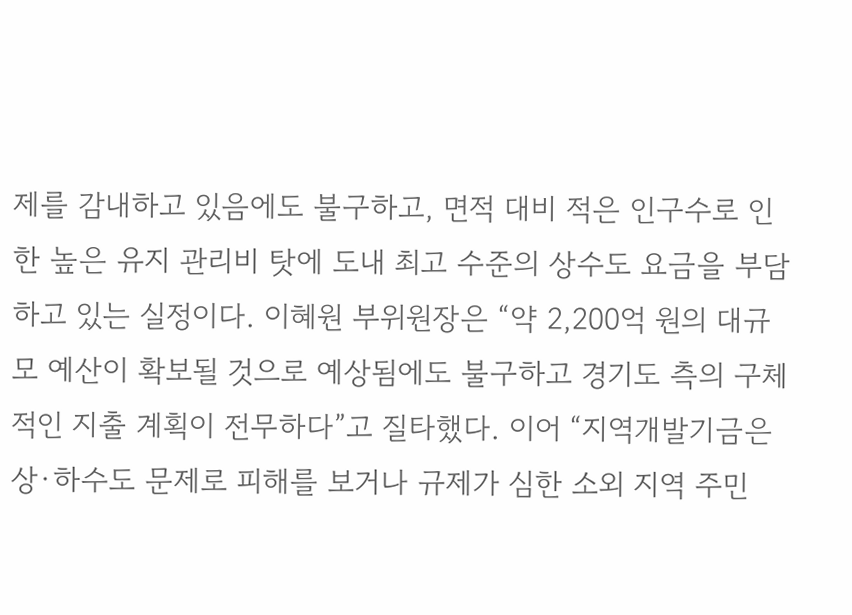제를 감내하고 있음에도 불구하고, 면적 대비 적은 인구수로 인한 높은 유지 관리비 탓에 도내 최고 수준의 상수도 요금을 부담하고 있는 실정이다. 이혜원 부위원장은 “약 2,200억 원의 대규모 예산이 확보될 것으로 예상됨에도 불구하고 경기도 측의 구체적인 지출 계획이 전무하다”고 질타했다. 이어 “지역개발기금은 상·하수도 문제로 피해를 보거나 규제가 심한 소외 지역 주민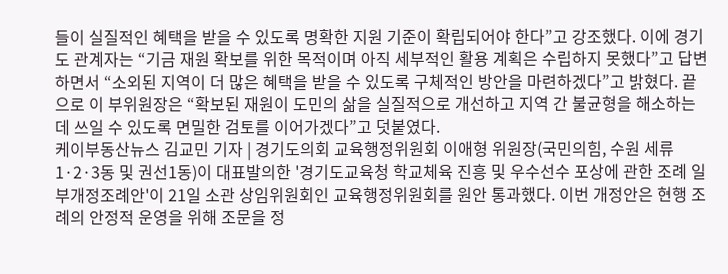들이 실질적인 혜택을 받을 수 있도록 명확한 지원 기준이 확립되어야 한다”고 강조했다. 이에 경기도 관계자는 “기금 재원 확보를 위한 목적이며 아직 세부적인 활용 계획은 수립하지 못했다”고 답변하면서 “소외된 지역이 더 많은 혜택을 받을 수 있도록 구체적인 방안을 마련하겠다”고 밝혔다. 끝으로 이 부위원장은 “확보된 재원이 도민의 삶을 실질적으로 개선하고 지역 간 불균형을 해소하는 데 쓰일 수 있도록 면밀한 검토를 이어가겠다”고 덧붙였다.
케이부동산뉴스 김교민 기자 | 경기도의회 교육행정위원회 이애형 위원장(국민의힘, 수원 세류1·2·3동 및 권선1동)이 대표발의한 '경기도교육청 학교체육 진흥 및 우수선수 포상에 관한 조례 일부개정조례안'이 21일 소관 상임위원회인 교육행정위원회를 원안 통과했다. 이번 개정안은 현행 조례의 안정적 운영을 위해 조문을 정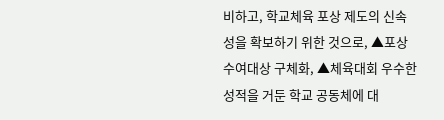비하고, 학교체육 포상 제도의 신속성을 확보하기 위한 것으로, ▲포상 수여대상 구체화, ▲체육대회 우수한 성적을 거둔 학교 공동체에 대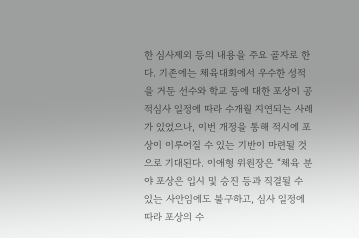한 심사제외 등의 내용을 주요 골자로 한다. 기존에는 체육대회에서 우수한 성적을 거둔 선수와 학교 등에 대한 포상이 공적심사 일정에 따라 수개월 지연되는 사례가 있었으나, 이번 개정을 통해 적시에 포상이 이루어질 수 있는 기반이 마련될 것으로 기대된다. 이애형 위원장은 “체육 분야 포상은 입시 및 승진 등과 직결될 수 있는 사안임에도 불구하고, 심사 일정에 따라 포상의 수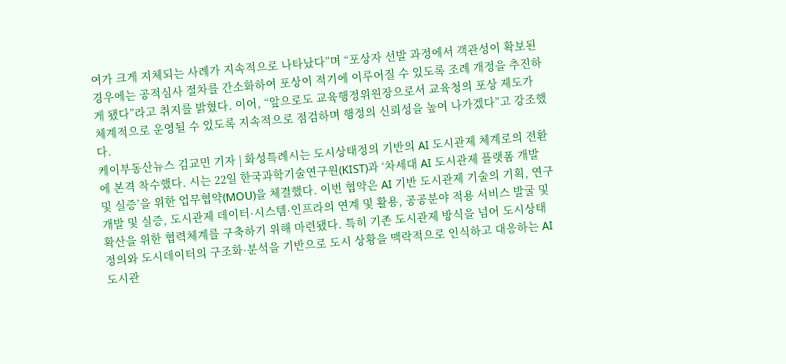여가 크게 지체되는 사례가 지속적으로 나타났다”며 “포상자 선발 과정에서 객관성이 확보된 경우에는 공적심사 절차를 간소화하여 포상이 적기에 이루어질 수 있도록 조례 개정을 추진하게 됐다”라고 취지를 밝혔다. 이어, “앞으로도 교육행정위원장으로서 교육청의 포상 제도가 체계적으로 운영될 수 있도록 지속적으로 점검하며 행정의 신뢰성을 높여 나가겠다”고 강조했다.
케이부동산뉴스 김교민 기자 | 화성특례시는 도시상태정의 기반의 AI 도시관제 체계로의 전환에 본격 착수했다. 시는 22일 한국과학기술연구원(KIST)과 ‘차세대 AI 도시관제 플랫폼 개발 및 실증’을 위한 업무협약(MOU)을 체결했다. 이번 협약은 AI 기반 도시관제 기술의 기획, 연구개발 및 실증, 도시관제 데이터·시스템·인프라의 연계 및 활용, 공공분야 적용 서비스 발굴 및 확산을 위한 협력체계를 구축하기 위해 마련됐다. 특히 기존 도시관제 방식을 넘어 도시상태정의와 도시데이터의 구조화·분석을 기반으로 도시 상황을 맥락적으로 인식하고 대응하는 AI 도시관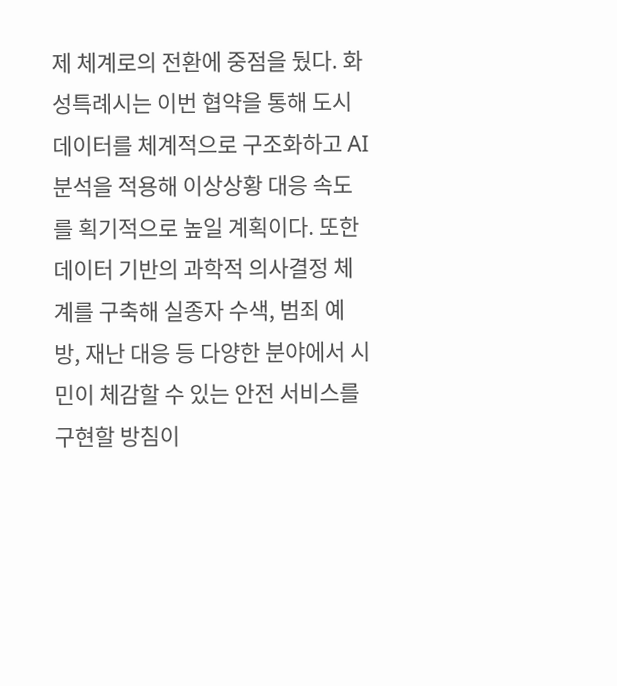제 체계로의 전환에 중점을 뒀다. 화성특례시는 이번 협약을 통해 도시데이터를 체계적으로 구조화하고 AI 분석을 적용해 이상상황 대응 속도를 획기적으로 높일 계획이다. 또한 데이터 기반의 과학적 의사결정 체계를 구축해 실종자 수색, 범죄 예방, 재난 대응 등 다양한 분야에서 시민이 체감할 수 있는 안전 서비스를 구현할 방침이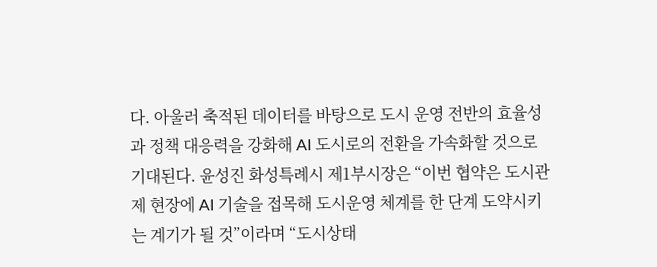다. 아울러 축적된 데이터를 바탕으로 도시 운영 전반의 효율성과 정책 대응력을 강화해 AI 도시로의 전환을 가속화할 것으로 기대된다. 윤성진 화성특례시 제1부시장은 “이번 협약은 도시관제 현장에 AI 기술을 접목해 도시운영 체계를 한 단계 도약시키는 계기가 될 것”이라며 “도시상태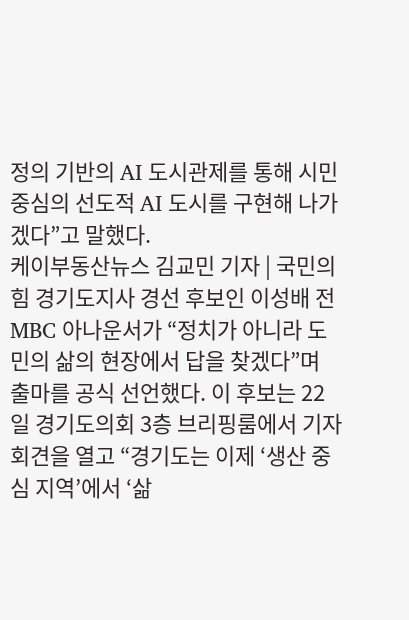정의 기반의 AI 도시관제를 통해 시민 중심의 선도적 AI 도시를 구현해 나가겠다”고 말했다.
케이부동산뉴스 김교민 기자 | 국민의힘 경기도지사 경선 후보인 이성배 전 MBC 아나운서가 “정치가 아니라 도민의 삶의 현장에서 답을 찾겠다”며 출마를 공식 선언했다. 이 후보는 22일 경기도의회 3층 브리핑룸에서 기자회견을 열고 “경기도는 이제 ‘생산 중심 지역’에서 ‘삶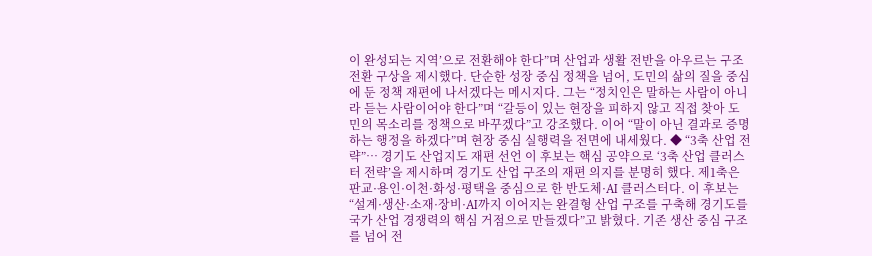이 완성되는 지역’으로 전환해야 한다”며 산업과 생활 전반을 아우르는 구조 전환 구상을 제시했다. 단순한 성장 중심 정책을 넘어, 도민의 삶의 질을 중심에 둔 정책 재편에 나서겠다는 메시지다. 그는 “정치인은 말하는 사람이 아니라 듣는 사람이어야 한다”며 “갈등이 있는 현장을 피하지 않고 직접 찾아 도민의 목소리를 정책으로 바꾸겠다”고 강조했다. 이어 “말이 아닌 결과로 증명하는 행정을 하겠다”며 현장 중심 실행력을 전면에 내세웠다. ◆ “3축 산업 전략”… 경기도 산업지도 재편 선언 이 후보는 핵심 공약으로 ‘3축 산업 클러스터 전략’을 제시하며 경기도 산업 구조의 재편 의지를 분명히 했다. 제1축은 판교·용인·이천·화성·평택을 중심으로 한 반도체·AI 클러스터다. 이 후보는 “설계·생산·소재·장비·AI까지 이어지는 완결형 산업 구조를 구축해 경기도를 국가 산업 경쟁력의 핵심 거점으로 만들겠다”고 밝혔다. 기존 생산 중심 구조를 넘어 전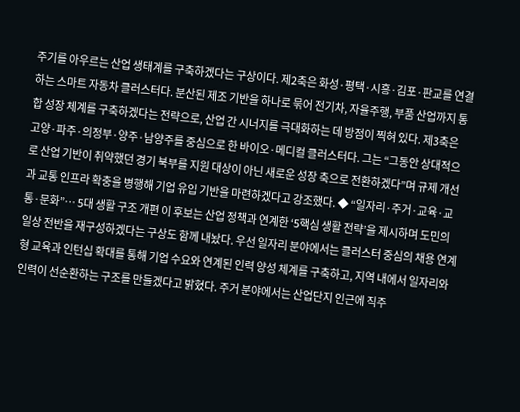주기를 아우르는 산업 생태계를 구축하겠다는 구상이다. 제2축은 화성·평택·시흥·김포·판교를 연결하는 스마트 자동차 클러스터다. 분산된 제조 기반을 하나로 묶어 전기차, 자율주행, 부품 산업까지 통합 성장 체계를 구축하겠다는 전략으로, 산업 간 시너지를 극대화하는 데 방점이 찍혀 있다. 제3축은 고양·파주·의정부·양주·남양주를 중심으로 한 바이오·메디컬 클러스터다. 그는 “그동안 상대적으로 산업 기반이 취약했던 경기 북부를 지원 대상이 아닌 새로운 성장 축으로 전환하겠다”며 규제 개선과 교통 인프라 확충을 병행해 기업 유입 기반을 마련하겠다고 강조했다. ◆ “일자리·주거·교육·교통·문화”… 5대 생활 구조 개편 이 후보는 산업 정책과 연계한 ‘5핵심 생활 전략’을 제시하며 도민의 일상 전반을 재구성하겠다는 구상도 함께 내놨다. 우선 일자리 분야에서는 클러스터 중심의 채용 연계형 교육과 인턴십 확대를 통해 기업 수요와 연계된 인력 양성 체계를 구축하고, 지역 내에서 일자리와 인력이 선순환하는 구조를 만들겠다고 밝혔다. 주거 분야에서는 산업단지 인근에 직주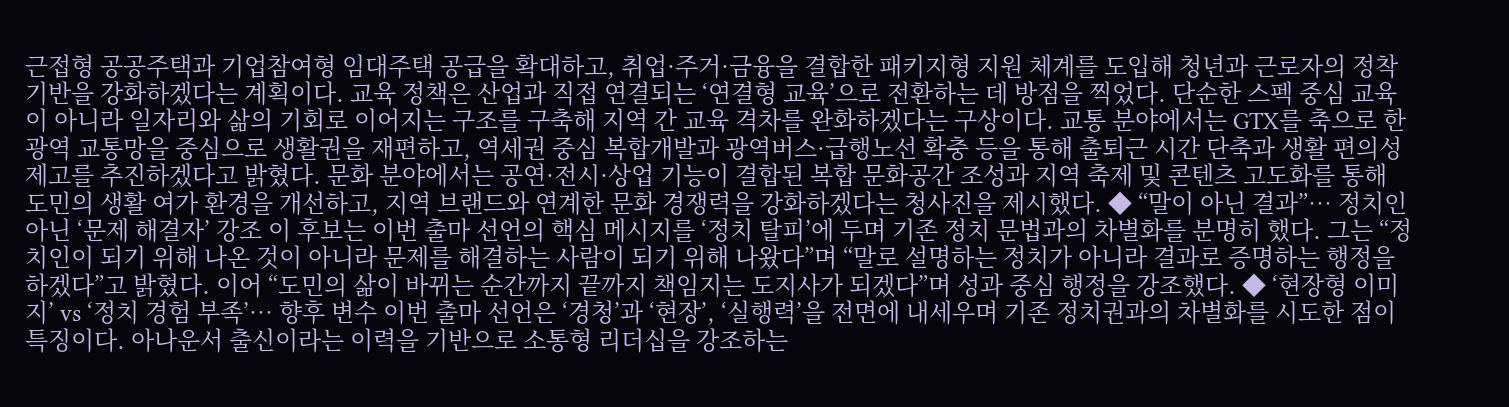근접형 공공주택과 기업참여형 임대주택 공급을 확대하고, 취업·주거·금융을 결합한 패키지형 지원 체계를 도입해 청년과 근로자의 정착 기반을 강화하겠다는 계획이다. 교육 정책은 산업과 직접 연결되는 ‘연결형 교육’으로 전환하는 데 방점을 찍었다. 단순한 스펙 중심 교육이 아니라 일자리와 삶의 기회로 이어지는 구조를 구축해 지역 간 교육 격차를 완화하겠다는 구상이다. 교통 분야에서는 GTX를 축으로 한 광역 교통망을 중심으로 생활권을 재편하고, 역세권 중심 복합개발과 광역버스·급행노선 확충 등을 통해 출퇴근 시간 단축과 생활 편의성 제고를 추진하겠다고 밝혔다. 문화 분야에서는 공연·전시·상업 기능이 결합된 복합 문화공간 조성과 지역 축제 및 콘텐츠 고도화를 통해 도민의 생활 여가 환경을 개선하고, 지역 브랜드와 연계한 문화 경쟁력을 강화하겠다는 청사진을 제시했다. ◆ “말이 아닌 결과”… 정치인 아닌 ‘문제 해결자’ 강조 이 후보는 이번 출마 선언의 핵심 메시지를 ‘정치 탈피’에 두며 기존 정치 문법과의 차별화를 분명히 했다. 그는 “정치인이 되기 위해 나온 것이 아니라 문제를 해결하는 사람이 되기 위해 나왔다”며 “말로 설명하는 정치가 아니라 결과로 증명하는 행정을 하겠다”고 밝혔다. 이어 “도민의 삶이 바뀌는 순간까지 끝까지 책임지는 도지사가 되겠다”며 성과 중심 행정을 강조했다. ◆ ‘현장형 이미지’ vs ‘정치 경험 부족’… 향후 변수 이번 출마 선언은 ‘경청’과 ‘현장’, ‘실행력’을 전면에 내세우며 기존 정치권과의 차별화를 시도한 점이 특징이다. 아나운서 출신이라는 이력을 기반으로 소통형 리더십을 강조하는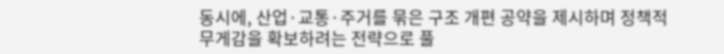동시에, 산업·교통·주거를 묶은 구조 개편 공약을 제시하며 정책적 무게감을 확보하려는 전략으로 풀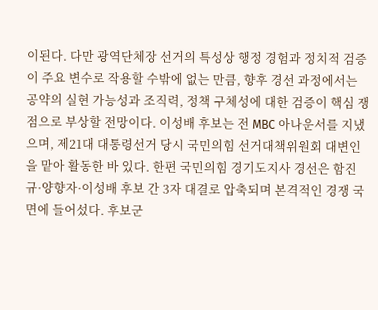이된다. 다만 광역단체장 선거의 특성상 행정 경험과 정치적 검증이 주요 변수로 작용할 수밖에 없는 만큼, 향후 경선 과정에서는 공약의 실현 가능성과 조직력, 정책 구체성에 대한 검증이 핵심 쟁점으로 부상할 전망이다. 이성배 후보는 전 MBC 아나운서를 지냈으며, 제21대 대통령선거 당시 국민의힘 선거대책위원회 대변인을 맡아 활동한 바 있다. 한편 국민의힘 경기도지사 경선은 함진규·양향자·이성배 후보 간 3자 대결로 압축되며 본격적인 경쟁 국면에 들어섰다. 후보군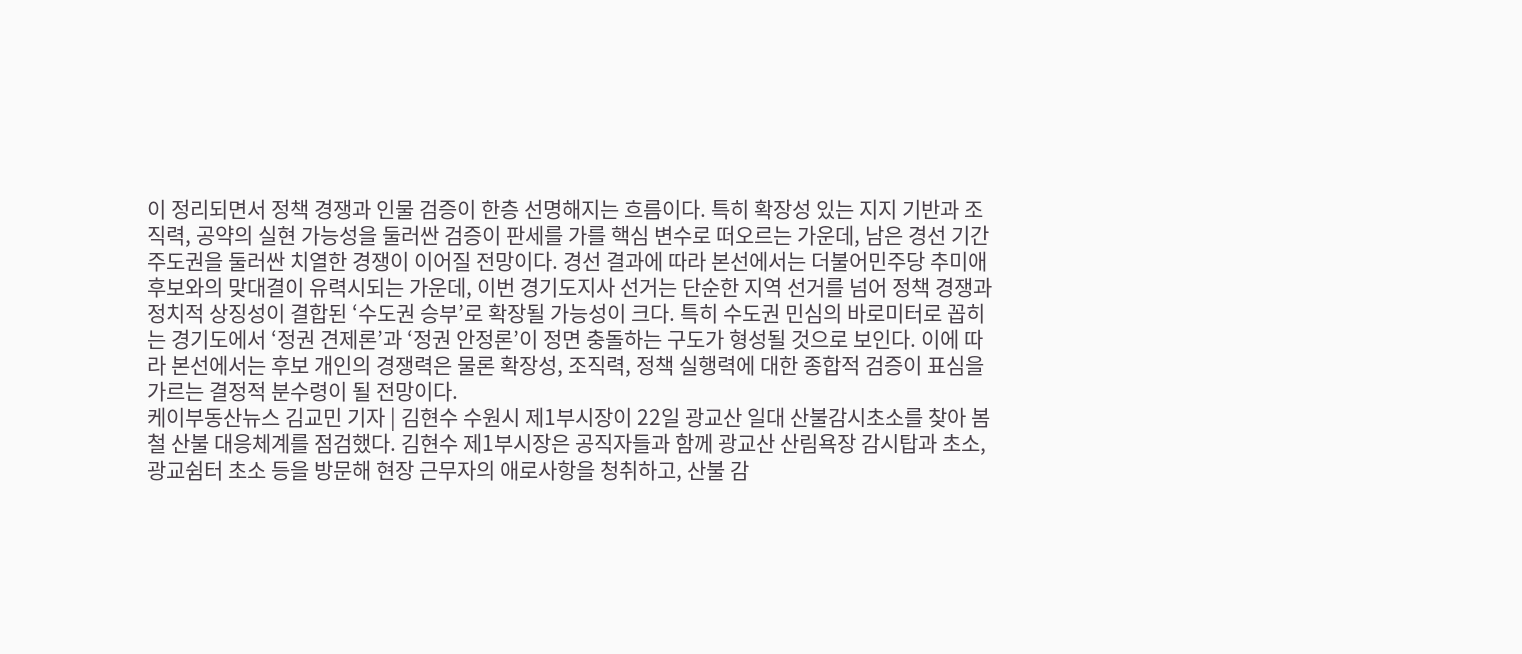이 정리되면서 정책 경쟁과 인물 검증이 한층 선명해지는 흐름이다. 특히 확장성 있는 지지 기반과 조직력, 공약의 실현 가능성을 둘러싼 검증이 판세를 가를 핵심 변수로 떠오르는 가운데, 남은 경선 기간 주도권을 둘러싼 치열한 경쟁이 이어질 전망이다. 경선 결과에 따라 본선에서는 더불어민주당 추미애 후보와의 맞대결이 유력시되는 가운데, 이번 경기도지사 선거는 단순한 지역 선거를 넘어 정책 경쟁과 정치적 상징성이 결합된 ‘수도권 승부’로 확장될 가능성이 크다. 특히 수도권 민심의 바로미터로 꼽히는 경기도에서 ‘정권 견제론’과 ‘정권 안정론’이 정면 충돌하는 구도가 형성될 것으로 보인다. 이에 따라 본선에서는 후보 개인의 경쟁력은 물론 확장성, 조직력, 정책 실행력에 대한 종합적 검증이 표심을 가르는 결정적 분수령이 될 전망이다.
케이부동산뉴스 김교민 기자 | 김현수 수원시 제1부시장이 22일 광교산 일대 산불감시초소를 찾아 봄철 산불 대응체계를 점검했다. 김현수 제1부시장은 공직자들과 함께 광교산 산림욕장 감시탑과 초소, 광교쉼터 초소 등을 방문해 현장 근무자의 애로사항을 청취하고, 산불 감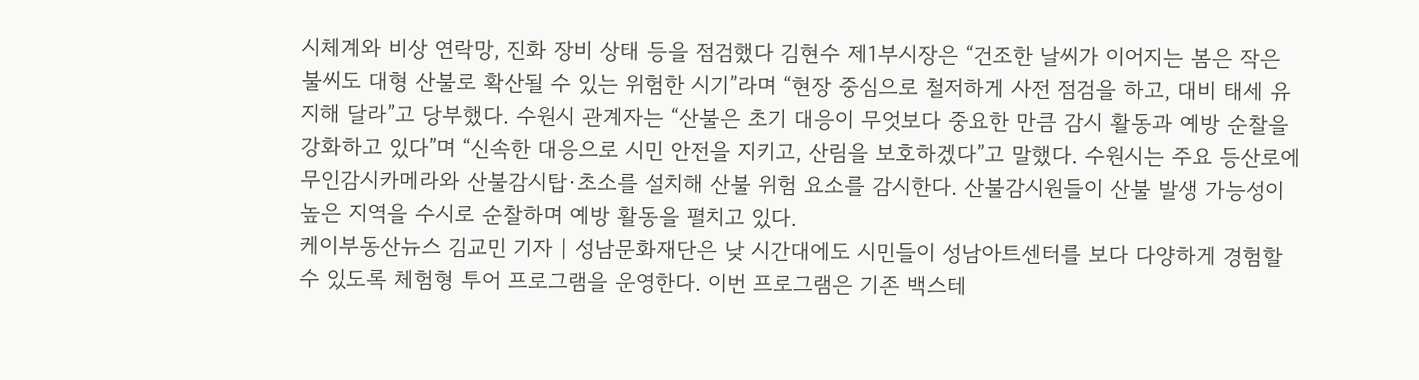시체계와 비상 연락망, 진화 장비 상태 등을 점검했다 김현수 제1부시장은 “건조한 날씨가 이어지는 봄은 작은 불씨도 대형 산불로 확산될 수 있는 위험한 시기”라며 “현장 중심으로 철저하게 사전 점검을 하고, 대비 태세 유지해 달라”고 당부했다. 수원시 관계자는 “산불은 초기 대응이 무엇보다 중요한 만큼 감시 활동과 예방 순찰을 강화하고 있다”며 “신속한 대응으로 시민 안전을 지키고, 산림을 보호하겠다”고 말했다. 수원시는 주요 등산로에 무인감시카메라와 산불감시탑·초소를 설치해 산불 위험 요소를 감시한다. 산불감시원들이 산불 발생 가능성이 높은 지역을 수시로 순찰하며 예방 활동을 펼치고 있다.
케이부동산뉴스 김교민 기자 | 성남문화재단은 낮 시간대에도 시민들이 성남아트센터를 보다 다양하게 경험할 수 있도록 체험형 투어 프로그램을 운영한다. 이번 프로그램은 기존 백스테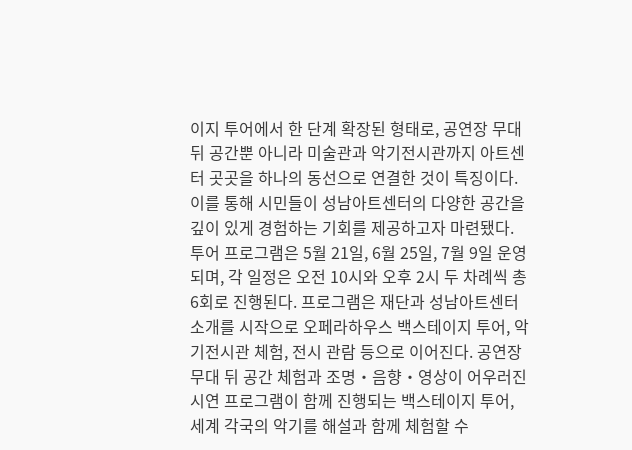이지 투어에서 한 단계 확장된 형태로, 공연장 무대 뒤 공간뿐 아니라 미술관과 악기전시관까지 아트센터 곳곳을 하나의 동선으로 연결한 것이 특징이다. 이를 통해 시민들이 성남아트센터의 다양한 공간을 깊이 있게 경험하는 기회를 제공하고자 마련됐다. 투어 프로그램은 5월 21일, 6월 25일, 7월 9일 운영되며, 각 일정은 오전 10시와 오후 2시 두 차례씩 총 6회로 진행된다. 프로그램은 재단과 성남아트센터 소개를 시작으로 오페라하우스 백스테이지 투어, 악기전시관 체험, 전시 관람 등으로 이어진다. 공연장 무대 뒤 공간 체험과 조명‧음향‧영상이 어우러진 시연 프로그램이 함께 진행되는 백스테이지 투어, 세계 각국의 악기를 해설과 함께 체험할 수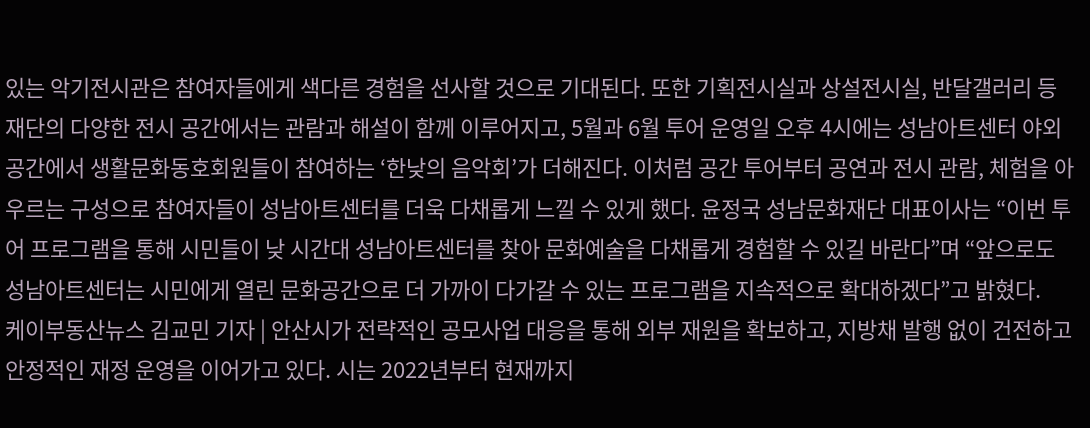있는 악기전시관은 참여자들에게 색다른 경험을 선사할 것으로 기대된다. 또한 기획전시실과 상설전시실, 반달갤러리 등 재단의 다양한 전시 공간에서는 관람과 해설이 함께 이루어지고, 5월과 6월 투어 운영일 오후 4시에는 성남아트센터 야외공간에서 생활문화동호회원들이 참여하는 ‘한낮의 음악회’가 더해진다. 이처럼 공간 투어부터 공연과 전시 관람, 체험을 아우르는 구성으로 참여자들이 성남아트센터를 더욱 다채롭게 느낄 수 있게 했다. 윤정국 성남문화재단 대표이사는 “이번 투어 프로그램을 통해 시민들이 낮 시간대 성남아트센터를 찾아 문화예술을 다채롭게 경험할 수 있길 바란다”며 “앞으로도 성남아트센터는 시민에게 열린 문화공간으로 더 가까이 다가갈 수 있는 프로그램을 지속적으로 확대하겠다”고 밝혔다.
케이부동산뉴스 김교민 기자 | 안산시가 전략적인 공모사업 대응을 통해 외부 재원을 확보하고, 지방채 발행 없이 건전하고 안정적인 재정 운영을 이어가고 있다. 시는 2022년부터 현재까지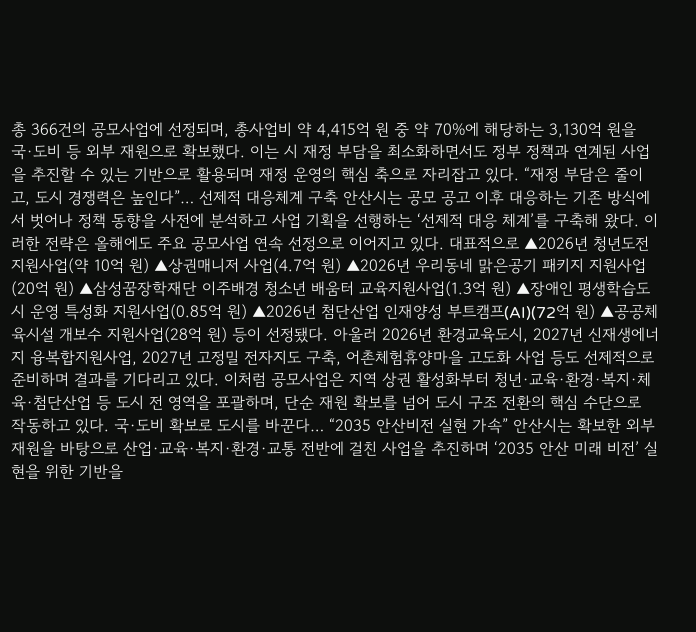총 366건의 공모사업에 선정되며, 총사업비 약 4,415억 원 중 약 70%에 해당하는 3,130억 원을 국·도비 등 외부 재원으로 확보했다. 이는 시 재정 부담을 최소화하면서도 정부 정책과 연계된 사업을 추진할 수 있는 기반으로 활용되며 재정 운영의 핵심 축으로 자리잡고 있다. “재정 부담은 줄이고, 도시 경쟁력은 높인다”… 선제적 대응체계 구축 안산시는 공모 공고 이후 대응하는 기존 방식에서 벗어나 정책 동향을 사전에 분석하고 사업 기획을 선행하는 ‘선제적 대응 체계’를 구축해 왔다. 이러한 전략은 올해에도 주요 공모사업 연속 선정으로 이어지고 있다. 대표적으로 ▲2026년 청년도전지원사업(약 10억 원) ▲상권매니저 사업(4.7억 원) ▲2026년 우리동네 맑은공기 패키지 지원사업(20억 원) ▲삼성꿈장학재단 이주배경 청소년 배움터 교육지원사업(1.3억 원) ▲장애인 평생학습도시 운영 특성화 지원사업(0.85억 원) ▲2026년 첨단산업 인재양성 부트캠프(AI)(72억 원) ▲공공체육시설 개보수 지원사업(28억 원) 등이 선정됐다. 아울러 2026년 환경교육도시, 2027년 신재생에너지 융복합지원사업, 2027년 고정밀 전자지도 구축, 어촌체험휴양마을 고도화 사업 등도 선제적으로 준비하며 결과를 기다리고 있다. 이처럼 공모사업은 지역 상권 활성화부터 청년·교육·환경·복지·체육·첨단산업 등 도시 전 영역을 포괄하며, 단순 재원 확보를 넘어 도시 구조 전환의 핵심 수단으로 작동하고 있다. 국·도비 확보로 도시를 바꾼다… “2035 안산비전 실현 가속” 안산시는 확보한 외부 재원을 바탕으로 산업·교육·복지·환경·교통 전반에 걸친 사업을 추진하며 ‘2035 안산 미래 비전’ 실현을 위한 기반을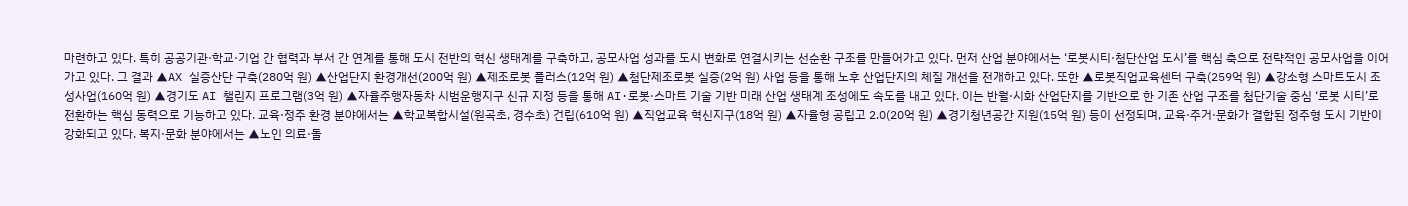마련하고 있다. 특히 공공기관·학교·기업 간 협력과 부서 간 연계를 통해 도시 전반의 혁신 생태계를 구축하고, 공모사업 성과를 도시 변화로 연결시키는 선순환 구조를 만들어가고 있다. 먼저 산업 분야에서는 ‘로봇시티·첨단산업 도시’를 핵심 축으로 전략적인 공모사업을 이어가고 있다. 그 결과 ▲AX 실증산단 구축(280억 원) ▲산업단지 환경개선(200억 원) ▲제조로봇 플러스(12억 원) ▲첨단제조로봇 실증(2억 원) 사업 등을 통해 노후 산업단지의 체질 개선을 전개하고 있다. 또한 ▲로봇직업교육센터 구축(259억 원) ▲강소형 스마트도시 조성사업(160억 원) ▲경기도 AI 챌린지 프로그램(3억 원) ▲자율주행자동차 시범운행지구 신규 지정 등을 통해 AI·로봇·스마트 기술 기반 미래 산업 생태계 조성에도 속도를 내고 있다. 이는 반월·시화 산업단지를 기반으로 한 기존 산업 구조를 첨단기술 중심 ‘로봇 시티’로 전환하는 핵심 동력으로 기능하고 있다. 교육·정주 환경 분야에서는 ▲학교복합시설(원곡초, 경수초) 건립(610억 원) ▲직업교육 혁신지구(18억 원) ▲자율형 공립고 2.0(20억 원) ▲경기청년공간 지원(15억 원) 등이 선정되며, 교육·주거·문화가 결합된 정주형 도시 기반이 강화되고 있다. 복지·문화 분야에서는 ▲노인 의료·돌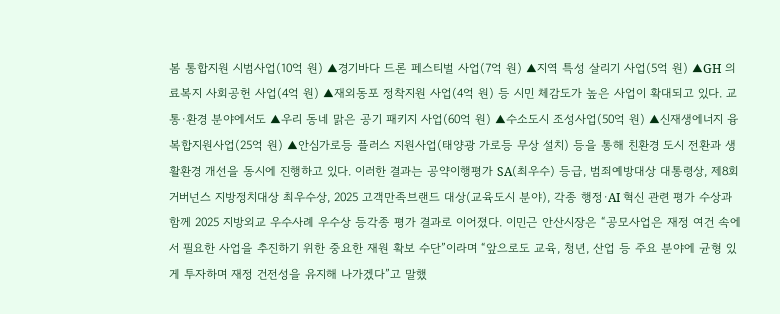봄 통합지원 시범사업(10억 원) ▲경기바다 드론 페스티벌 사업(7억 원) ▲지역 특성 살리기 사업(5억 원) ▲GH 의료복지 사회공헌 사업(4억 원) ▲재외동포 정착지원 사업(4억 원) 등 시민 체감도가 높은 사업이 확대되고 있다. 교통·환경 분야에서도 ▲우리 동네 맑은 공기 패키지 사업(60억 원) ▲수소도시 조성사업(50억 원) ▲신재생에너지 융복합지원사업(25억 원) ▲안심가로등 플러스 지원사업(태양광 가로등 무상 설치) 등을 통해 친환경 도시 전환과 생활환경 개선을 동시에 진행하고 있다. 이러한 결과는 공약이행평가 SA(최우수) 등급, 범죄예방대상 대통령상, 제8회 거버넌스 지방정치대상 최우수상, 2025 고객만족브랜드 대상(교육도시 분야), 각종 행정·AI 혁신 관련 평가 수상과 함께 2025 지방외교 우수사례 우수상 등각종 평가 결과로 이어졌다. 이민근 안산시장은 “공모사업은 재정 여건 속에서 필요한 사업을 추진하기 위한 중요한 재원 확보 수단”이라며 “앞으로도 교육, 청년, 산업 등 주요 분야에 균형 있게 투자하며 재정 건전성을 유지해 나가겠다”고 말했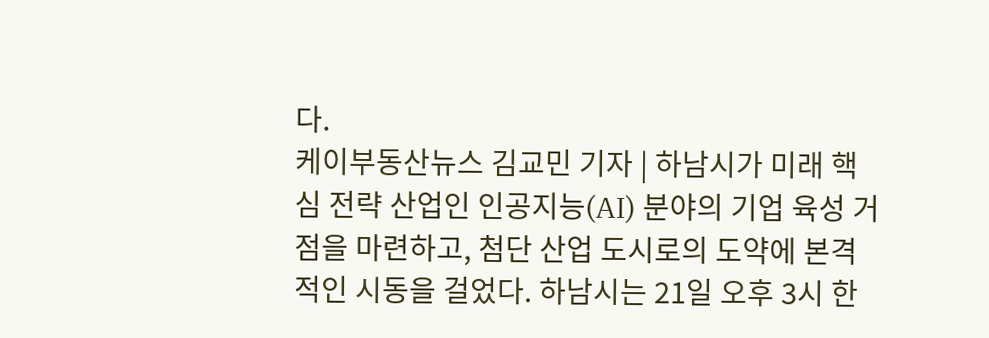다.
케이부동산뉴스 김교민 기자 | 하남시가 미래 핵심 전략 산업인 인공지능(AI) 분야의 기업 육성 거점을 마련하고, 첨단 산업 도시로의 도약에 본격적인 시동을 걸었다. 하남시는 21일 오후 3시 한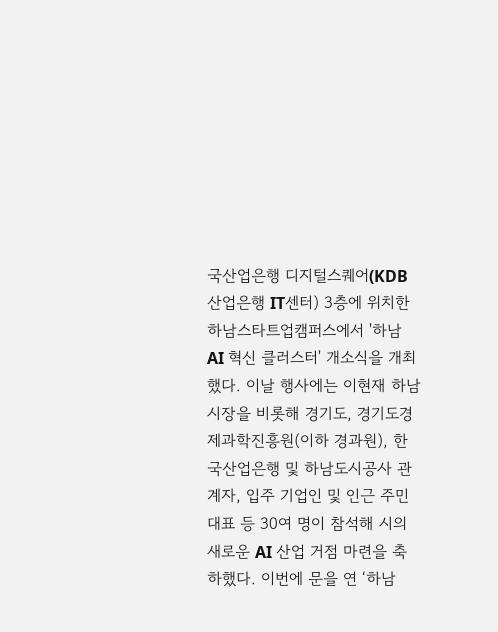국산업은행 디지털스퀘어(KDB산업은행 IT센터) 3층에 위치한 하남스타트업캠퍼스에서 '하남 AI 혁신 클러스터' 개소식을 개최했다. 이날 행사에는 이현재 하남시장을 비롯해 경기도, 경기도경제과학진흥원(이하 경과원), 한국산업은행 및 하남도시공사 관계자, 입주 기업인 및 인근 주민 대표 등 30여 명이 참석해 시의 새로운 AI 산업 거점 마련을 축하했다. 이번에 문을 연 ‘하남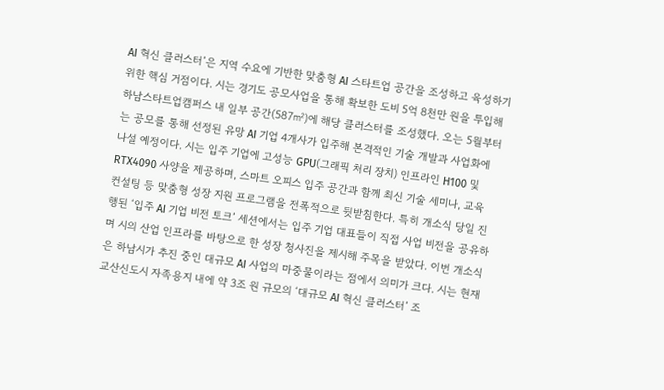AI 혁신 클러스터’은 지역 수요에 기반한 맞춤형 AI 스타트업 공간을 조성하고 육성하기 위한 핵심 거점이다. 시는 경기도 공모사업을 통해 확보한 도비 5억 8천만 원을 투입해 하남스타트업캠퍼스 내 일부 공간(587㎡)에 해당 클러스터를 조성했다. 오는 5월부터는 공모를 통해 선정된 유망 AI 기업 4개사가 입주해 본격적인 기술 개발과 사업화에 나설 예정이다. 시는 입주 기업에 고성능 GPU(그래픽 처리 장치) 인프라인 H100 및 RTX4090 사양을 제공하며, 스마트 오피스 입주 공간과 함께 최신 기술 세미나, 교육 컨설팅 등 맞춤형 성장 지원 프로그램을 전폭적으로 뒷받침한다. 특히 개소식 당일 진행된 ‘입주 AI 기업 비전 토크’ 세션에서는 입주 기업 대표들이 직접 사업 비전을 공유하며 시의 산업 인프라를 바탕으로 한 성장 청사진을 제시해 주목을 받았다. 이번 개소식은 하남시가 추진 중인 대규모 AI 사업의 마중물이라는 점에서 의미가 크다. 시는 현재 교산신도시 자족용지 내에 약 3조 원 규모의 ‘대규모 AI 혁신 클러스터’ 조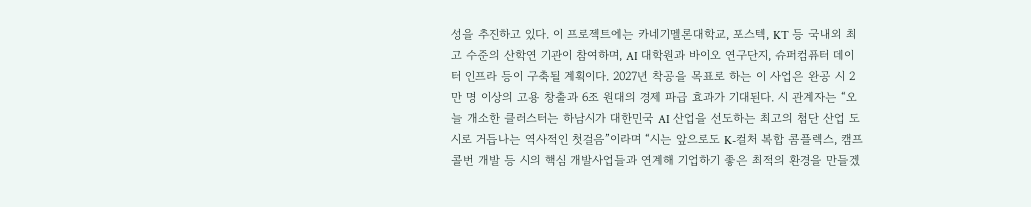성을 추진하고 있다. 이 프로젝트에는 카네기멜론대학교, 포스텍, KT 등 국내외 최고 수준의 산학연 기관이 참여하며, AI 대학원과 바이오 연구단지, 슈퍼컴퓨터 데이터 인프라 등이 구축될 계획이다. 2027년 착공을 목표로 하는 이 사업은 완공 시 2만 명 이상의 고용 창출과 6조 원대의 경제 파급 효과가 기대된다. 시 관계자는 “오늘 개소한 클러스터는 하남시가 대한민국 AI 산업을 선도하는 최고의 첨단 산업 도시로 거듭나는 역사적인 첫걸음”이라며 “시는 앞으로도 K-컬처 복합 콤플렉스, 캠프콜번 개발 등 시의 핵심 개발사업들과 연계해 기업하기 좋은 최적의 환경을 만들겠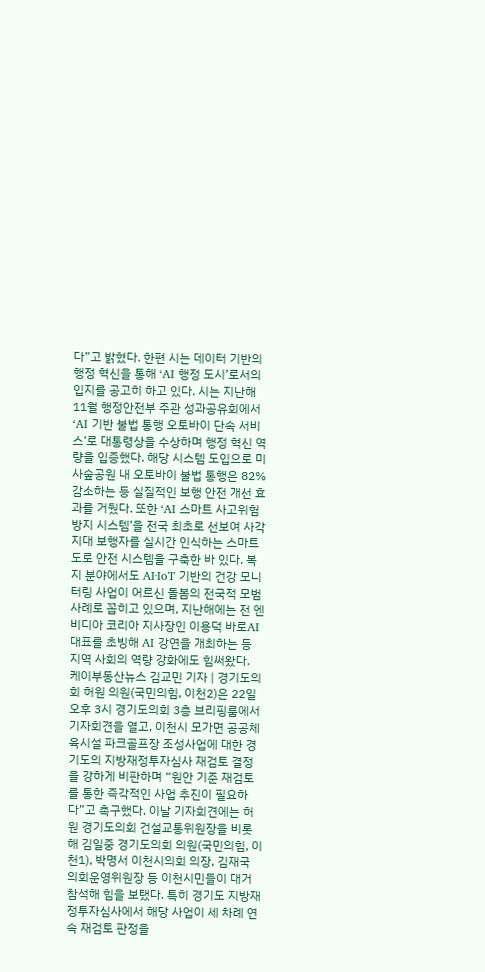다”고 밝혔다. 한편 시는 데이터 기반의 행정 혁신을 통해 ‘AI 행정 도시’로서의 입지를 공고히 하고 있다. 시는 지난해 11월 행정안전부 주관 성과공유회에서 ‘AI 기반 불법 통행 오토바이 단속 서비스’로 대통령상을 수상하며 행정 혁신 역량을 입증했다. 해당 시스템 도입으로 미사숲공원 내 오토바이 불법 통행은 82% 감소하는 등 실질적인 보행 안전 개선 효과를 거뒀다. 또한 ‘AI 스마트 사고위험 방지 시스템’을 전국 최초로 선보여 사각지대 보행자를 실시간 인식하는 스마트 도로 안전 시스템을 구축한 바 있다. 복지 분야에서도 AI·IoT 기반의 건강 모니터링 사업이 어르신 돌봄의 전국적 모범 사례로 꼽히고 있으며, 지난해에는 전 엔비디아 코리아 지사장인 이용덕 바로AI 대표를 초빙해 AI 강연을 개최하는 등 지역 사회의 역량 강화에도 힘써왔다.
케이부동산뉴스 김교민 기자 | 경기도의회 허원 의원(국민의힘, 이천2)은 22일 오후 3시 경기도의회 3층 브리핑룸에서 기자회견을 열고, 이천시 모가면 공공체육시설 파크골프장 조성사업에 대한 경기도의 지방재정투자심사 재검토 결정을 강하게 비판하며 “원안 기준 재검토를 통한 즉각적인 사업 추진이 필요하다”고 촉구했다. 이날 기자회견에는 허원 경기도의회 건설교통위원장을 비롯해 김일중 경기도의회 의원(국민의힘, 이천1), 박명서 이천시의회 의장, 김재국 의회운영위원장 등 이천시민들이 대거 참석해 힘을 보탰다. 특히 경기도 지방재정투자심사에서 해당 사업이 세 차례 연속 재검토 판정을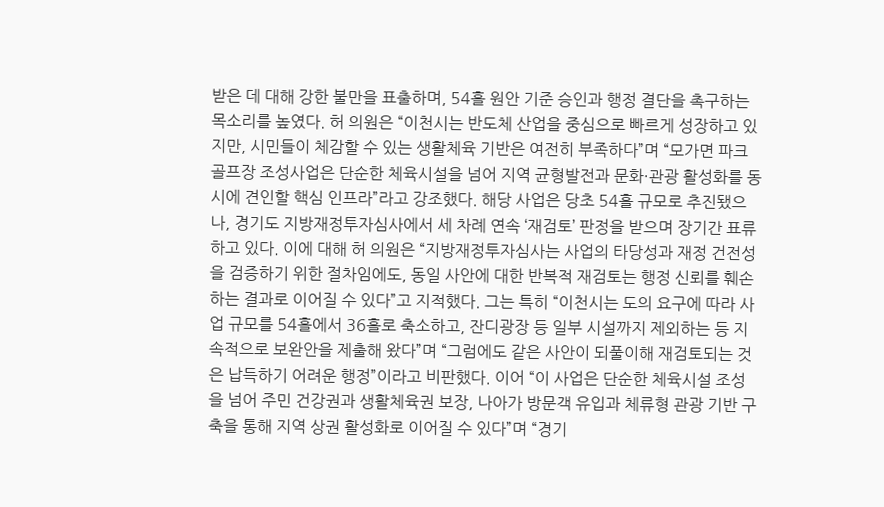받은 데 대해 강한 불만을 표출하며, 54홀 원안 기준 승인과 행정 결단을 촉구하는 목소리를 높였다. 허 의원은 “이천시는 반도체 산업을 중심으로 빠르게 성장하고 있지만, 시민들이 체감할 수 있는 생활체육 기반은 여전히 부족하다”며 “모가면 파크골프장 조성사업은 단순한 체육시설을 넘어 지역 균형발전과 문화·관광 활성화를 동시에 견인할 핵심 인프라”라고 강조했다. 해당 사업은 당초 54홀 규모로 추진됐으나, 경기도 지방재정투자심사에서 세 차례 연속 ‘재검토’ 판정을 받으며 장기간 표류하고 있다. 이에 대해 허 의원은 “지방재정투자심사는 사업의 타당성과 재정 건전성을 검증하기 위한 절차임에도, 동일 사안에 대한 반복적 재검토는 행정 신뢰를 훼손하는 결과로 이어질 수 있다”고 지적했다. 그는 특히 “이천시는 도의 요구에 따라 사업 규모를 54홀에서 36홀로 축소하고, 잔디광장 등 일부 시설까지 제외하는 등 지속적으로 보완안을 제출해 왔다”며 “그럼에도 같은 사안이 되풀이해 재검토되는 것은 납득하기 어려운 행정”이라고 비판했다. 이어 “이 사업은 단순한 체육시설 조성을 넘어 주민 건강권과 생활체육권 보장, 나아가 방문객 유입과 체류형 관광 기반 구축을 통해 지역 상권 활성화로 이어질 수 있다”며 “경기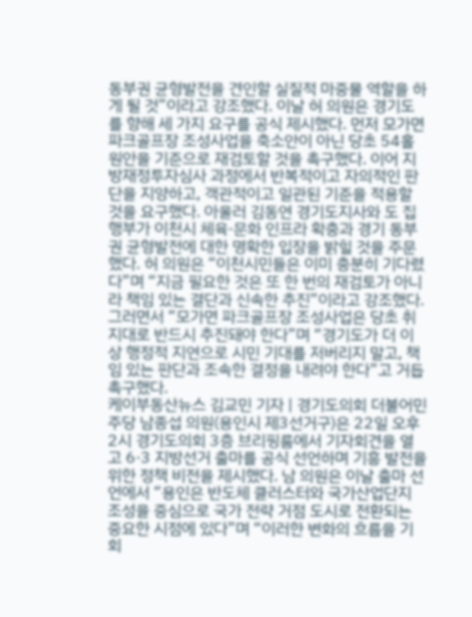동부권 균형발전을 견인할 실질적 마중물 역할을 하게 될 것”이라고 강조했다. 이날 허 의원은 경기도를 향해 세 가지 요구를 공식 제시했다. 먼저 모가면 파크골프장 조성사업을 축소안이 아닌 당초 54홀 원안을 기준으로 재검토할 것을 촉구했다. 이어 지방재정투자심사 과정에서 반복적이고 자의적인 판단을 지양하고, 객관적이고 일관된 기준을 적용할 것을 요구했다. 아울러 김동연 경기도지사와 도 집행부가 이천시 체육·문화 인프라 확충과 경기 동부권 균형발전에 대한 명확한 입장을 밝힐 것을 주문했다. 허 의원은 “이천시민들은 이미 충분히 기다렸다”며 “지금 필요한 것은 또 한 번의 재검토가 아니라 책임 있는 결단과 신속한 추진”이라고 강조했다. 그러면서 “모가면 파크골프장 조성사업은 당초 취지대로 반드시 추진돼야 한다”며 “경기도가 더 이상 행정적 지연으로 시민 기대를 저버리지 말고, 책임 있는 판단과 조속한 결정을 내려야 한다”고 거듭 촉구했다.
케이부동산뉴스 김교민 기자 | 경기도의회 더불어민주당 남종섭 의원(용인시 제3선거구)은 22일 오후 2시 경기도의회 3층 브리핑룸에서 기자회견을 열고 6·3 지방선거 출마를 공식 선언하며 기흥 발전을 위한 정책 비전을 제시했다. 남 의원은 이날 출마 선언에서 “용인은 반도체 클러스터와 국가산업단지 조성을 중심으로 국가 전략 거점 도시로 전환되는 중요한 시점에 있다”며 “이러한 변화의 흐름을 기회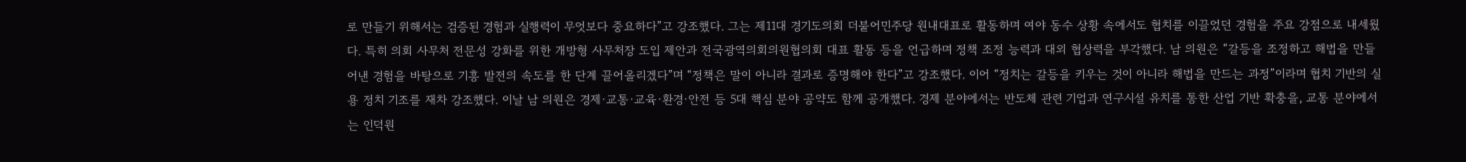로 만들기 위해서는 검증된 경험과 실행력이 무엇보다 중요하다”고 강조했다. 그는 제11대 경기도의회 더불어민주당 원내대표로 활동하며 여야 동수 상황 속에서도 협치를 이끌었던 경험을 주요 강점으로 내세웠다. 특히 의회 사무처 전문성 강화를 위한 개방형 사무처장 도입 제안과 전국광역의회의원협의회 대표 활동 등을 언급하며 정책 조정 능력과 대외 협상력을 부각했다. 남 의원은 “갈등을 조정하고 해법을 만들어낸 경험을 바탕으로 기흥 발전의 속도를 한 단계 끌어올리겠다”며 “정책은 말이 아니라 결과로 증명해야 한다”고 강조했다. 이어 “정치는 갈등을 키우는 것이 아니라 해법을 만드는 과정”이라며 협치 기반의 실용 정치 기조를 재차 강조했다. 이날 남 의원은 경제·교통·교육·환경·안전 등 5대 핵심 분야 공약도 함께 공개했다. 경제 분야에서는 반도체 관련 기업과 연구시설 유치를 통한 산업 기반 확충을, 교통 분야에서는 인덕원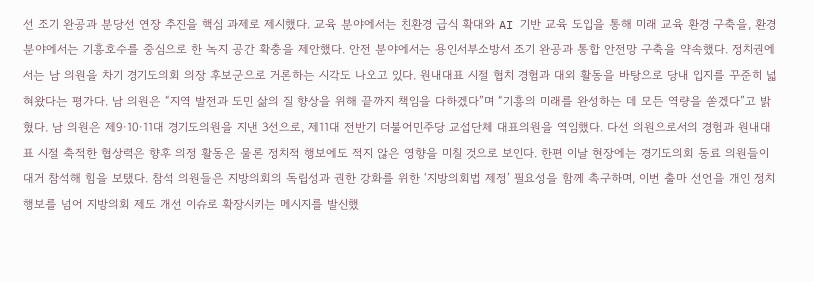선 조기 완공과 분당선 연장 추진을 핵심 과제로 제시했다. 교육 분야에서는 친환경 급식 확대와 AI 기반 교육 도입을 통해 미래 교육 환경 구축을, 환경 분야에서는 기흥호수를 중심으로 한 녹지 공간 확충을 제안했다. 안전 분야에서는 용인서부소방서 조기 완공과 통합 안전망 구축을 약속했다. 정치권에서는 남 의원을 차기 경기도의회 의장 후보군으로 거론하는 시각도 나오고 있다. 원내대표 시절 협치 경험과 대외 활동을 바탕으로 당내 입지를 꾸준히 넓혀왔다는 평가다. 남 의원은 “지역 발전과 도민 삶의 질 향상을 위해 끝까지 책임을 다하겠다”며 “기흥의 미래를 완성하는 데 모든 역량을 쏟겠다”고 밝혔다. 남 의원은 제9·10·11대 경기도의원을 지낸 3선으로, 제11대 전반기 더불어민주당 교섭단체 대표의원을 역임했다. 다선 의원으로서의 경험과 원내대표 시절 축적한 협상력은 향후 의정 활동은 물론 정치적 행보에도 적지 않은 영향을 미칠 것으로 보인다. 한편 이날 현장에는 경기도의회 동료 의원들이 대거 참석해 힘을 보탰다. 참석 의원들은 지방의회의 독립성과 권한 강화를 위한 ‘지방의회법 제정’ 필요성을 함께 촉구하며, 이번 출마 선언을 개인 정치 행보를 넘어 지방의회 제도 개선 이슈로 확장시키는 메시지를 발신했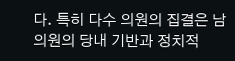다. 특히 다수 의원의 집결은 남 의원의 당내 기반과 정치적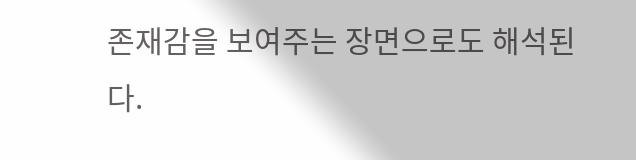존재감을 보여주는 장면으로도 해석된다.